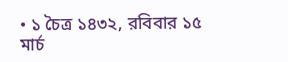• ১ চৈত্র ১৪৩২, রবিবার ১৫ মার্চ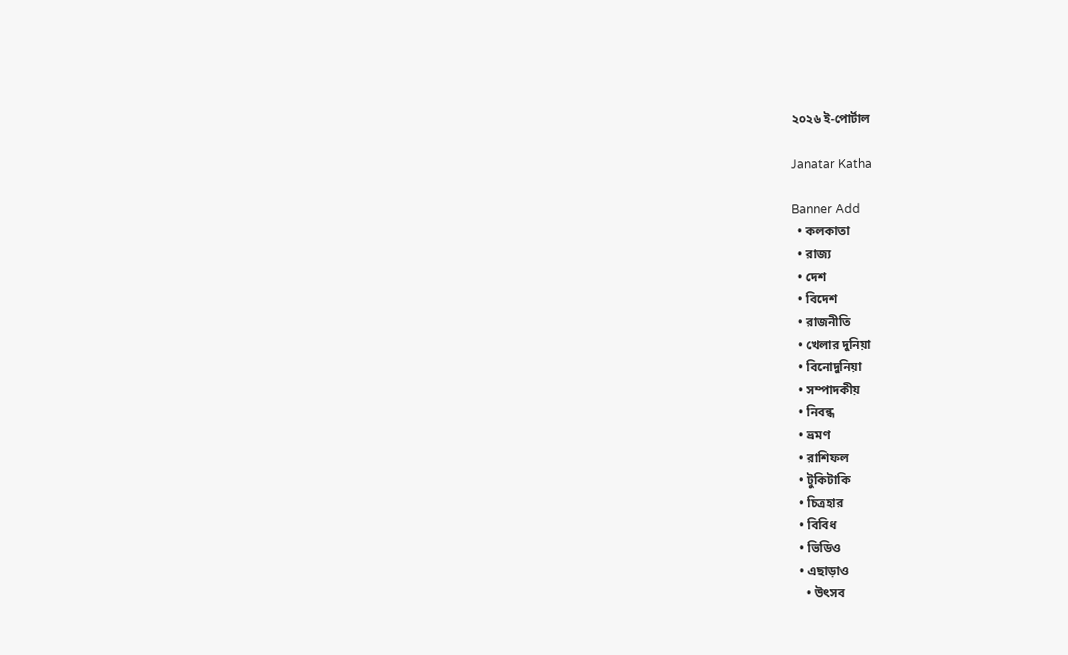২০২৬ ই-পোর্টাল

Janatar Katha

Banner Add
  • কলকাতা
  • রাজ্য
  • দেশ
  • বিদেশ
  • রাজনীতি
  • খেলার দুনিয়া
  • বিনোদুনিয়া
  • সম্পাদকীয়
  • নিবন্ধ
  • ভ্রমণ
  • রাশিফল
  • টুকিটাকি
  • চিত্রহার
  • বিবিধ
  • ভিডিও
  • এছাড়াও
    • উৎসব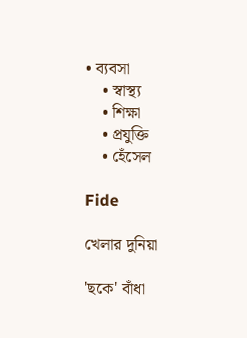• ব্যবসা
    • স্বাস্থ্য
    • শিক্ষা
    • প্রযুক্তি
    • হেঁসেল

Fide

খেলার দুনিয়া

'ছকে' বাঁধা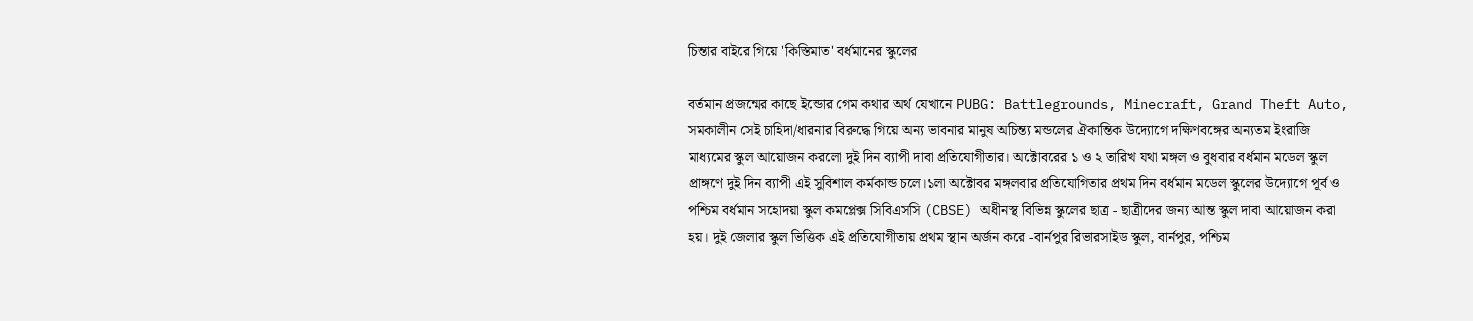চিন্তার বাইরে গিয়ে 'কিস্তিমাত' বর্ধমানের স্কুলের

বর্তমান প্রজন্মের কাছে ইন্ডোর গেম কথার অর্থ যেখানে PUBG: Battlegrounds, Minecraft, Grand Theft Auto, সমকালীন সেই চাহিদা/ধারনার বিরুদ্ধে গিয়ে অন্য ভাবনার মানুষ অচিন্ত্য মন্ডলের ঐকান্তিক উদ্যোগে দক্ষিণবঙ্গের অন্যতম ইংরাজি মাধ্যমের স্কুল আয়োজন করলো দুই দিন ব্যাপী দাবা প্রতিযোগীতার। অক্টোবরের ১ ও ২ তারিখ যথা মঙ্গল ও বুধবার বর্ধমান মডেল স্কুল প্রাঙ্গণে দুই দিন ব্যাপী এই সুবিশাল কর্মকান্ড চলে।১লা অক্টোবর মঙ্গলবার প্রতিযোগিতার প্রথম দিন বর্ধমান মডেল স্কুলের উদ্যোগে পূর্ব ও পশ্চিম বর্ধমান সহোদয়া স্কুল কমপ্লেক্স সিবিএসসি (CBSE) অধীনস্থ বিভিন্ন স্কুলের ছাত্র - ছাত্রীদের জন্য আন্ত স্কুল দাবা আয়োজন করা হয়। দুই জেলার স্কুল ভিত্তিক এই প্রতিযোগীতায় প্রথম স্থান অর্জন করে -বার্নপুর রিভারসাইড স্কুল, বার্নপুর, পশ্চিম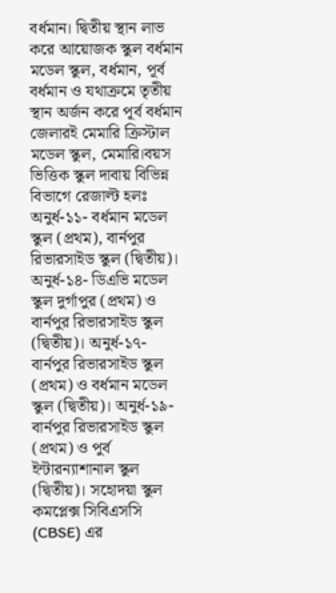বর্ধমান। দ্বিতীয় স্থান লাভ করে আয়োজক স্কুল বর্ধমান মডেল স্কুল, বর্ধমান, পূর্ব বর্ধমান ও যথাক্রমে তৃতীয় স্থান অর্জন করে পূর্ব বর্ধমান জেলারই মেমারি ক্রিস্টাল মডেল স্কুল, মেমারি।বয়স ভিত্তিক স্কুল দাবায় বিভিন্ন বিভাগে রেজাল্ট হলঃ অনুর্ধ-১১- বর্ধমান মডেল স্কুল (প্রথম), বার্নপুর রিভারসাইড স্কুল (দ্বিতীয়)। অনুর্ধ-১৪- ডিএভি মডেল স্কুল দুর্গাপুর (প্রথম) ও বার্নপুর রিভারসাইড স্কুল (দ্বিতীয়)। অনুর্ধ-১৭- বার্নপুর রিভারসাইড স্কুল (প্রথম) ও বর্ধমান মডেল স্কুল (দ্বিতীয়)। অনুর্ধ-১৯- বার্নপুর রিভারসাইড স্কুল (প্রথম) ও পুর্ব ইন্টারন্যাশানাল স্কুল (দ্বিতীয়)। সহোদয়া স্কুল কমপ্লেক্স সিবিএসসি (CBSE) এর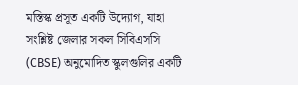মস্তিস্ক প্রসূত একটি উদ্যোগ, যাহা সংশ্লিষ্ট জেলার সকল সিবিএসসি (CBSE) অনুমোদিত স্কুলগুলির একটি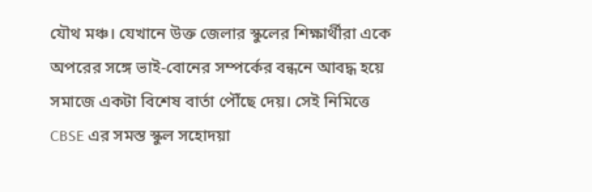যৌথ মঞ্চ। যেখানে উক্ত জেলার স্কুলের শিক্ষার্থীরা একে অপরের সঙ্গে ভাই-বোনের সম্পর্কের বন্ধনে আবদ্ধ হয়ে সমাজে একটা বিশেষ বার্তা পৌঁছে দেয়। সেই নিমিত্তে CBSE এর সমস্ত স্কুল সহোদয়া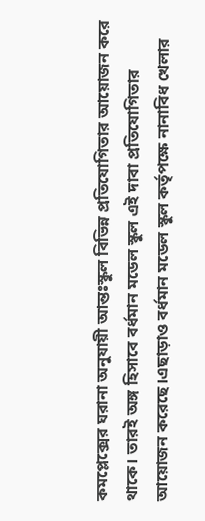কমপ্লেক্সের ঘরানা অনুযায়ী আন্তঃস্কুল বিভিন্ন প্রতিযোগিতার আয়োজন করে থাকে। তারই অঙ্গ হিসাবে বর্ধমান মডেল স্কুল এই দাবা প্রতিযোগিতার আয়োজন করেছে।এছাড়াও বর্ধমান মডেল স্কুল কর্তৃপক্ষে নানাবিধ খেলার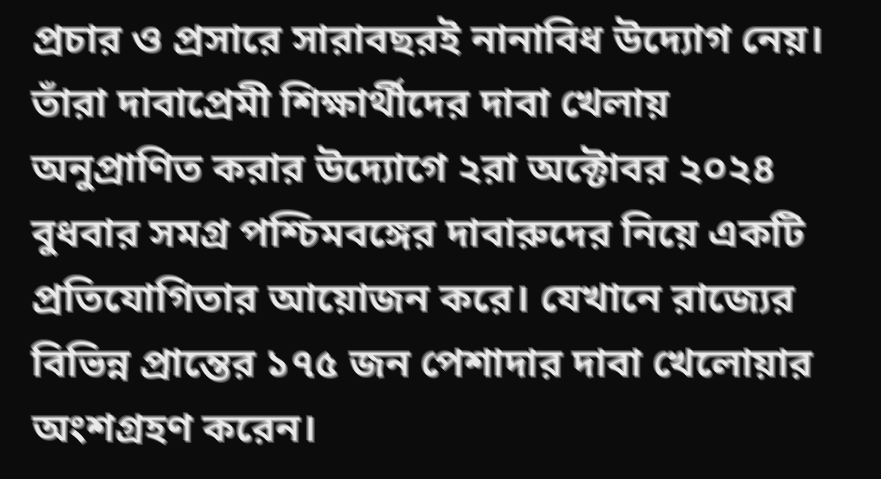প্রচার ও প্রসারে সারাবছরই নানাবিধ উদ্যোগ নেয়। তাঁরা দাবাপ্রেমী শিক্ষার্থীদের দাবা খেলায় অনুপ্রাণিত করার উদ্যোগে ২রা অক্টোবর ২০২৪ বুধবার সমগ্র পশ্চিমবঙ্গের দাবারুদের নিয়ে একটি প্রতিযোগিতার আয়োজন করে। যেখানে রাজ্যের বিভিন্ন প্রান্তের ১৭৫ জন পেশাদার দাবা খেলোয়ার অংশগ্রহণ করেন।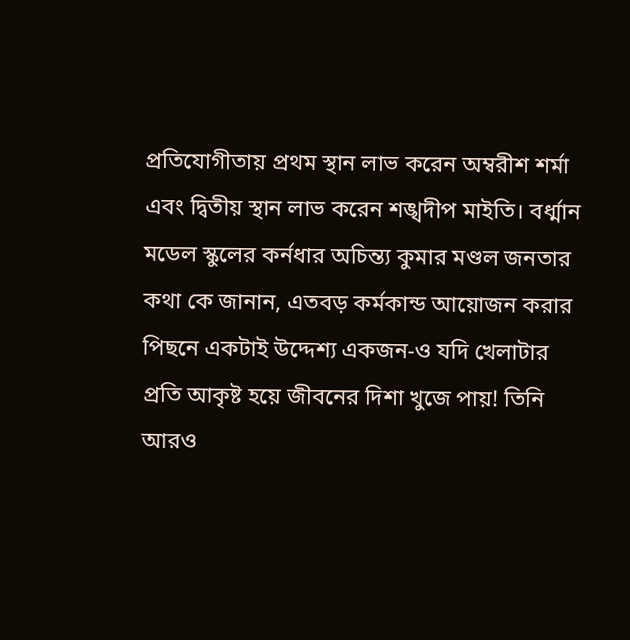প্রতিযোগীতায় প্রথম স্থান লাভ করেন অম্বরীশ শর্মা এবং দ্বিতীয় স্থান লাভ করেন শঙ্খদীপ মাইতি। বর্ধ্মান মডেল স্কুলের কর্নধার অচিন্ত্য কুমার মণ্ডল জনতার কথা কে জানান, এতবড় কর্মকান্ড আয়োজন করার পিছনে একটাই উদ্দেশ্য একজন-ও যদি খেলাটার প্রতি আকৃষ্ট হয়ে জীবনের দিশা খুজে পায়! তিনি আরও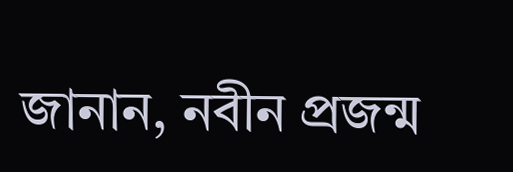জানান, নবীন প্রজন্ম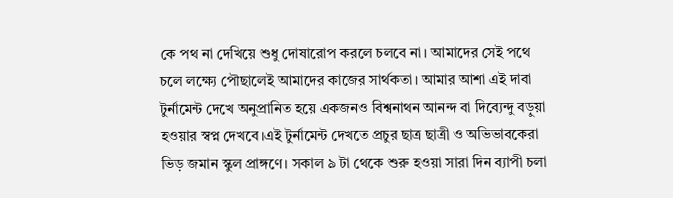কে পথ না দেখিয়ে শুধু দোষারোপ করলে চলবে না। আমাদের সেই পথে চলে লক্ষ্যে পৌছালেই আমাদের কাজের সার্থকতা। আমার আশা এই দাবা টুর্নামেন্ট দেখে অনুপ্রানিত হয়ে একজনও বিশ্বনাথন আনন্দ বা দিব্যেন্দু বড়ুয়া হওয়ার স্বপ্ন দেখবে।এই টুর্নামেন্ট দেখতে প্রচুর ছাত্র ছাত্রী ও অভিভাবকেরা ভিড় জমান স্কুল প্রাঙ্গণে। সকাল ৯ টা থেকে শুরু হওয়া সারা দিন ব্যাপী চলা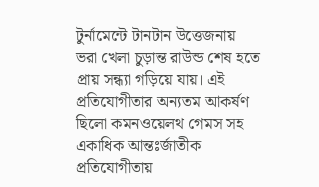টুর্নামেন্টে টানটান উত্তেজনায় ভরা খেলা চুড়ান্ত রাউন্ড শেষ হতে প্রায় সন্ধ্যা গড়িয়ে যায়। এই প্রতিযোগীতার অন্যতম আকর্ষণ ছিলো কমনওয়েলথ গেমস সহ একাধিক আন্তঃর্জাতীক প্রতিযোগীতায়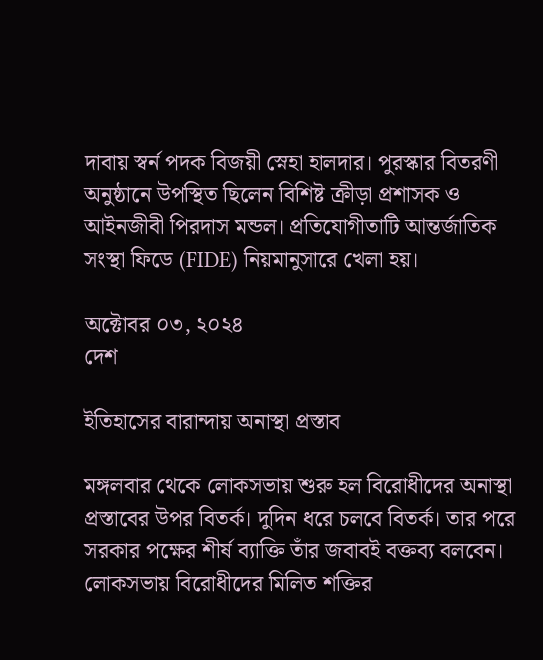দাবায় স্বর্ন পদক বিজয়ী স্নেহা হালদার। পুরস্কার বিতরণী অনুষ্ঠানে উপস্থিত ছিলেন বিশিষ্ট ক্রীড়া প্রশাসক ও আইনজীবী পিরদাস মন্ডল। প্রতিযোগীতাটি আন্তর্জাতিক সংস্থা ফিডে (FIDE) নিয়মানুসারে খেলা হয়।

অক্টোবর ০৩, ২০২৪
দেশ

ইতিহাসের বারান্দায় অনাস্থা প্রস্তাব

মঙ্গলবার থেকে লোকসভায় শুরু হল বিরোধীদের অনাস্থা প্রস্তাবের উপর বিতর্ক। দুদিন ধরে চলবে বিতর্ক। তার পরে সরকার পক্ষের শীর্ষ ব্যাক্তি তাঁর জবাবই বক্তব্য বলবেন। লোকসভায় বিরোধীদের মিলিত শক্তির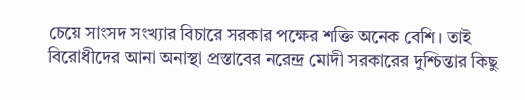চেয়ে সাংসদ সংখ্যার বিচারে সরকার পক্ষের শক্তি অনেক বেশি। তাই বিরোধীদের আনা অনাস্থা প্রস্তাবের নরেন্দ্র মোদী সরকারের দুশ্চিন্তার কিছু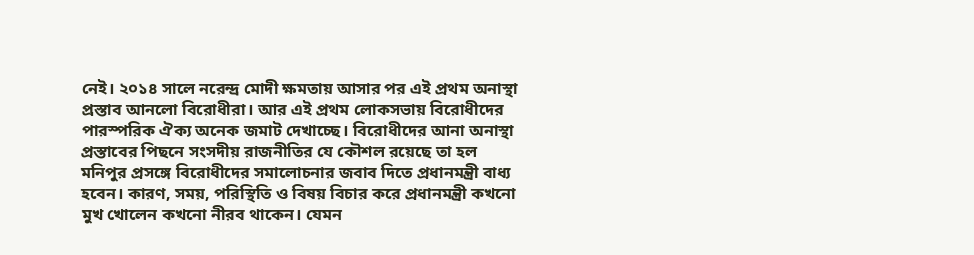নেই। ২০১৪ সালে নরেন্দ্র মোদী ক্ষমতায় আসার পর এই প্রথম অনাস্থা প্রস্তাব আনলো বিরোধীরা। আর এই প্রথম লোকসভায় বিরোধীদের পারস্পরিক ঐক্য অনেক জমাট দেখাচ্ছে। বিরোধীদের আনা অনাস্থা প্রস্তাবের পিছনে সংসদীয় রাজনীতির যে কৌশল রয়েছে তা হল মনিপুর প্রসঙ্গে বিরোধীদের সমালোচনার জবাব দিতে প্রধানমন্ত্রী বাধ্য হবেন। কারণ, সময়, পরিস্থিতি ও বিষয় বিচার করে প্রধানমন্ত্রী কখনো মুখ খোলেন কখনো নীরব থাকেন। যেমন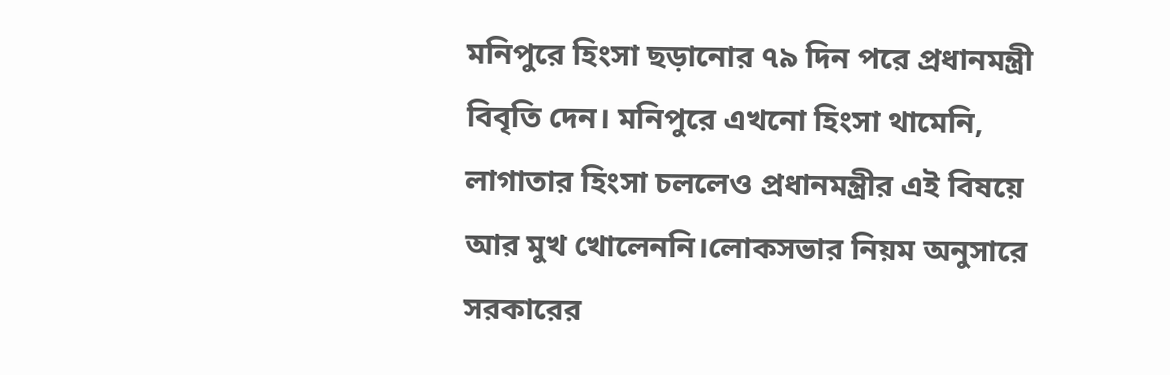মনিপুরে হিংসা ছড়ানোর ৭৯ দিন পরে প্রধানমন্ত্রী বিবৃতি দেন। মনিপুরে এখনো হিংসা থামেনি, লাগাতার হিংসা চললেও প্রধানমন্ত্রীর এই বিষয়ে আর মুখ খোলেননি।লোকসভার নিয়ম অনুসারে সরকারের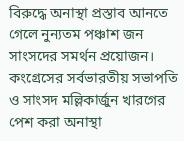বিরুদ্ধে অনাস্থা প্রস্তাব আনতে গেলে নুন্যতম পঞ্চাশ জন সাংসদের সমর্থন প্রয়োজন। কংগ্রেসের সর্বভারতীয় সভাপতি ও সাংসদ মল্লিকার্জুন খারগের পেশ করা অনাস্থা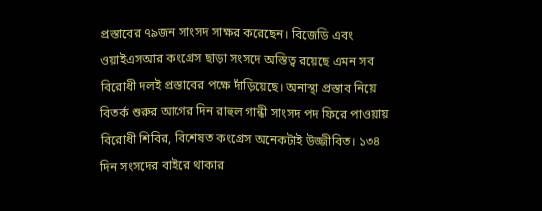প্রস্তাবের ৭৯জন সাংসদ সাক্ষর করেছেন। বিজেডি এবং ওয়াইএসআর কংগ্রেস ছাড়া সংসদে অস্তিত্ব রয়েছে এমন সব বিরোধী দলই প্রস্তাবের পক্ষে দাঁড়িয়েছে। অনাস্থা প্রস্তাব নিয়ে বিতর্ক শুরুর আগের দিন রাহুল গান্ধী সাংসদ পদ ফিরে পাওয়ায় বিরোধী শিবির, বিশেষত কংগ্রেস অনেকটাই উজ্জীবিত। ১৩৪ দিন সংসদের বাইরে থাকার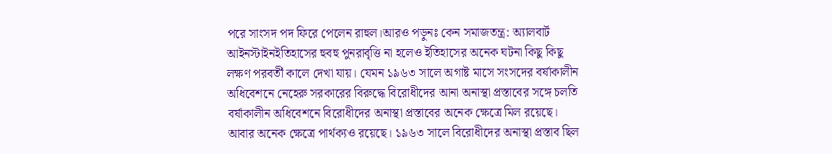পরে সাংসদ পদ ফিরে পেলেন রাহুল।আরও পড়ুনঃ কেন সমাজতন্ত্র: অ্যালবার্ট আইনস্টাইনইতিহাসের হুবহু পুনরাবৃত্তি না হলেও ইতিহাসের অনেক ঘটনা কিছু কিছু লক্ষণ পরবর্তী কালে দেখা যায়। যেমন ১৯৬৩ সালে অগাষ্ট মাসে সংসদের বর্ষাকালীন অধিবেশনে নেহেরু সরকারের বিরুদ্ধে বিরোধীদের আনা অনাস্থা প্রস্তাবের সঙ্গে চলতি বর্ষাকালীন অধিবেশনে বিরোধীদের অনাস্থা প্রস্তাবের অনেক ক্ষেত্রে মিল রয়েছে। আবার অনেক ক্ষেত্রে পার্থক্যও রয়েছে। ১৯৬৩ সালে বিরোধীদের অনাস্থা প্রস্তাব ছিল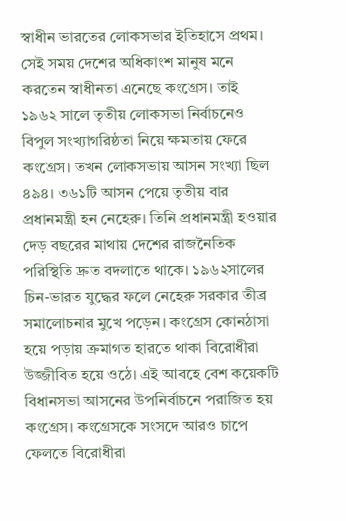স্বাধীন ভারতের লোকসভার ইতিহাসে প্রথম। সেই সময় দেশের অধিকাংশ মানুষ মনে করতেন স্বাধীনতা এনেছে কংগ্রেস। তাই ১৯৬২ সালে তৃতীয় লোকসভা নির্বাচনেও বিপুল সংখ্যাগরিষ্ঠতা নিয়ে ক্ষমতায় ফেরে কংগ্রেস। তখন লোকসভায় আসন সংখ্যা ছিল ৪৯৪। ৩৬১টি আসন পেয়ে তৃতীয় বার প্রধানমন্ত্রী হন নেহেরু। তিনি প্রধানমন্ত্রী হওয়ার দেড় বছরের মাথায় দেশের রাজনৈতিক পরিস্থিতি দ্রুত বদলাতে থাকে। ১৯৬২সালের চিন-ভারত যুদ্ধের ফলে নেহেরু সরকার তীব্র সমালোচনার মুখে পড়েন। কংগ্রেস কোনঠাসা হয়ে পড়ায় ক্রমাগত হারতে থাকা বিরোধীরা উজ্জীবিত হয়ে ওঠে। এই আবহে বেশ কয়েকটি বিধানসভা আসনের উপনির্বাচনে পরাজিত হয় কংগ্রেস। কংগ্রেসকে সংসদে আরও চাপে ফেলতে বিরোধীরা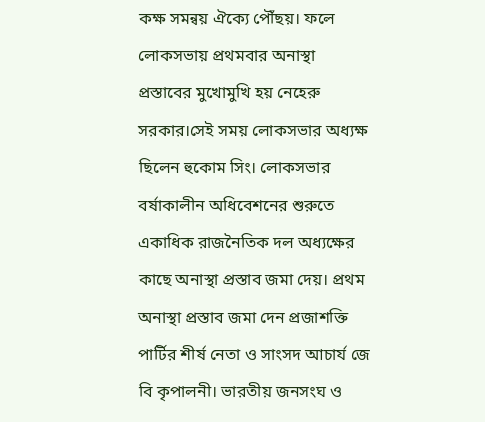কক্ষ সমন্বয় ঐক্যে পৌঁছয়। ফলে লোকসভায় প্রথমবার অনাস্থা প্রস্তাবের মুখোমুখি হয় নেহেরু সরকার।সেই সময় লোকসভার অধ্যক্ষ ছিলেন হুকোম সিং। লোকসভার বর্ষাকালীন অধিবেশনের শুরুতে একাধিক রাজনৈতিক দল অধ্যক্ষের কাছে অনাস্থা প্রস্তাব জমা দেয়। প্রথম অনাস্থা প্রস্তাব জমা দেন প্রজাশক্তি পার্টির শীর্ষ নেতা ও সাংসদ আচার্য জে বি কৃপালনী। ভারতীয় জনসংঘ ও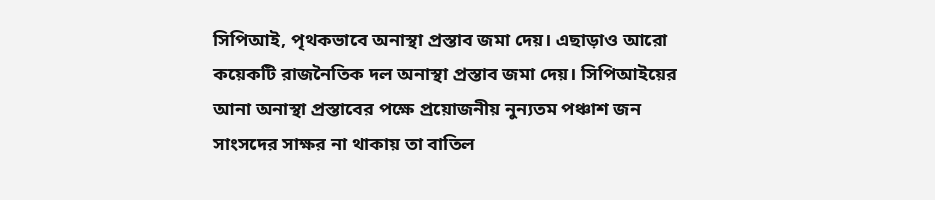সিপিআই, পৃথকভাবে অনাস্থা প্রস্তাব জমা দেয়। এছাড়াও আরো কয়েকটি রাজনৈতিক দল অনাস্থা প্রস্তাব জমা দেয়। সিপিআইয়ের আনা অনাস্থা প্রস্তাবের পক্ষে প্রয়োজনীয় নুন্যতম পঞ্চাশ জন সাংসদের সাক্ষর না থাকায় তা বাতিল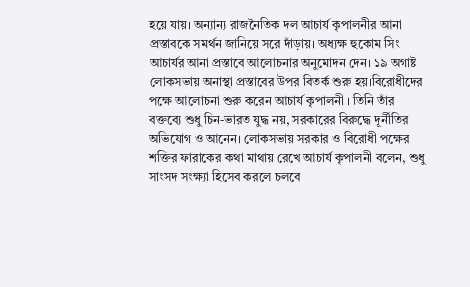হয়ে যায়। অন্যান্য রাজনৈতিক দল আচার্য কৃপালনীর আনা প্রস্তাবকে সমর্থন জানিয়ে সরে দাঁড়ায়। অধ্যক্ষ হুকোম সিং আচার্যর আনা প্রস্তাবে আলোচনার অনুমোদন দেন। ১৯ অগাষ্ট লোকসভায় অনাস্থা প্রস্তাবের উপর বিতর্ক শুরু হয়।বিরোধীদের পক্ষে আলোচনা শুরু করেন আচার্য কৃপালনী । তিনি তাঁর বক্তব্যে শুধু চিন-ভারত যুদ্ধ নয়, সরকারের বিরুদ্ধে দূর্নীতির অভিযোগ ও আনেন। লোকসভায় সরকার ও বিরোধী পক্ষের শক্তির ফারাকের কথা মাথায় রেখে আচার্য কৃপালনী বলেন, শুধু সাংসদ সংক্ষ্যা হিসেব করলে চলবে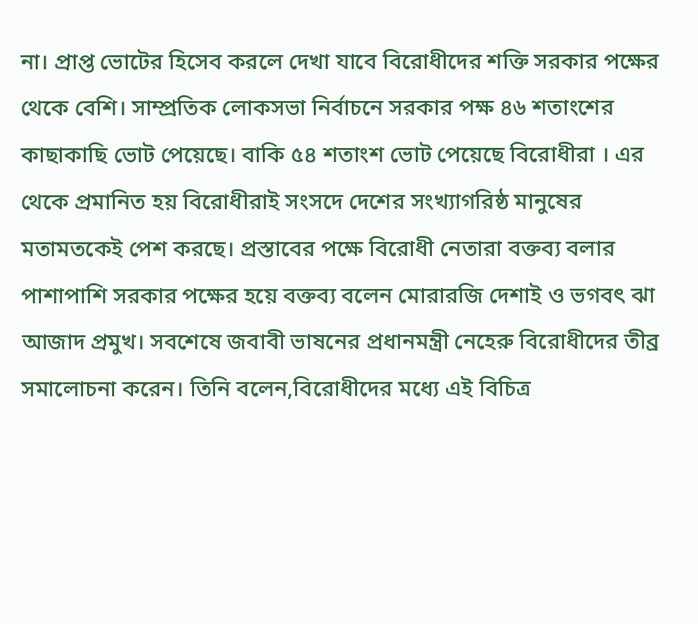না। প্রাপ্ত ভোটের হিসেব করলে দেখা যাবে বিরোধীদের শক্তি সরকার পক্ষের থেকে বেশি। সাম্প্রতিক লোকসভা নির্বাচনে সরকার পক্ষ ৪৬ শতাংশের কাছাকাছি ভোট পেয়েছে। বাকি ৫৪ শতাংশ ভোট পেয়েছে বিরোধীরা । এর থেকে প্রমানিত হয় বিরোধীরাই সংসদে দেশের সংখ্যাগরিষ্ঠ মানুষের মতামতকেই পেশ করছে। প্রস্তাবের পক্ষে বিরোধী নেতারা বক্তব্য বলার পাশাপাশি সরকার পক্ষের হয়ে বক্তব্য বলেন মোরারজি দেশাই ও ভগবৎ ঝা আজাদ প্রমুখ। সবশেষে জবাবী ভাষনের প্রধানমন্ত্রী নেহেরু বিরোধীদের তীব্র সমালোচনা করেন। তিনি বলেন,বিরোধীদের মধ্যে এই বিচিত্র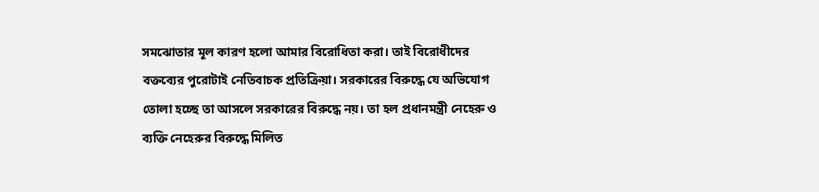সমঝোতার মূল কারণ হলো আমার বিরোধিতা করা। তাই বিরোধীদের বক্তব্যের পুরোটাই নেতিবাচক প্রতিক্রিয়া। সরকারের বিরুদ্ধে যে অভিযোগ তোলা হচ্ছে তা আসলে সরকারের বিরুদ্ধে নয়। তা হল প্রধানমন্ত্রী নেহেরু ও ব্যক্তি নেহেরুর বিরুদ্ধে মিলিত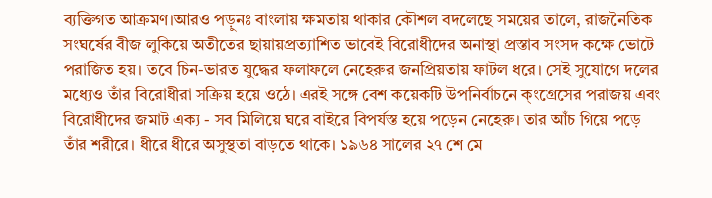ব্যক্তিগত আক্রমণ।আরও পড়ুনঃ বাংলায় ক্ষমতায় থাকার কৌশল বদলেছে সময়ের তালে, রাজনৈতিক সংঘর্ষের বীজ লুকিয়ে অতীতের ছায়ায়প্রত্যাশিত ভাবেই বিরোধীদের অনাস্থা প্রস্তাব সংসদ কক্ষে ভোটে পরাজিত হয়। তবে চিন-ভারত যুদ্ধের ফলাফলে নেহেরুর জনপ্রিয়তায় ফাটল ধরে। সেই সুযোগে দলের মধ্যেও তাঁর বিরোধীরা সক্রিয় হয়ে ওঠে। এরই সঙ্গে বেশ কয়েকটি উপনির্বাচনে ক্ংগ্ৰেসের পরাজয় এবং বিরোধীদের জমাট এক্য - সব মিলিয়ে ঘরে বাইরে বিপর্যস্ত হয়ে পড়েন নেহেরু। তার আঁচ গিয়ে পড়ে তাঁর শরীরে। ধীরে ধীরে অসুস্থতা বাড়তে থাকে। ১৯৬৪ সালের ২৭ শে মে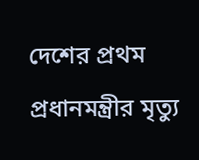দেশের প্রথম প্রধানমন্ত্রীর মৃত্যু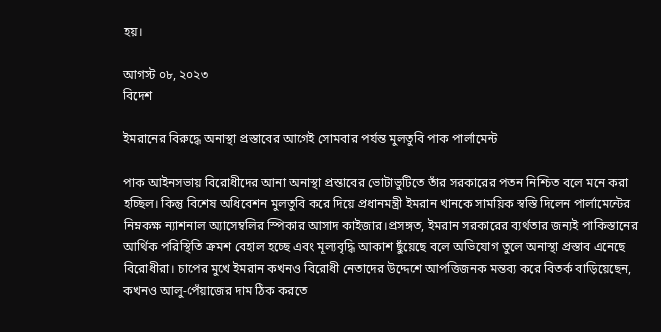হয়।

আগস্ট ০৮, ২০২৩
বিদেশ

ইমরানের বিরুদ্ধে অনাস্থা প্রস্তাবের আগেই সোমবার পর্যন্ত মুলতুবি পাক পার্লামেন্ট

পাক আইনসভায় বিরোধীদের আনা অনাস্থা প্রস্তাবের ভোটাভুটিতে তাঁর সরকারের পতন নিশ্চিত বলে মনে করা হচ্ছিল। কিন্তু বিশেষ অধিবেশন মুলতুবি করে দিয়ে প্রধানমন্ত্রী ইমরান খানকে সাময়িক স্বস্তি দিলেন পার্লামেন্টের নিম্নকক্ষ ন্যাশনাল অ্যাসেম্বলির স্পিকার আসাদ কাইজার।প্রসঙ্গত, ইমরান সরকারের ব্যর্থতার জন্যই পাকিস্তানের আর্থিক পরিস্থিতি ক্রমশ বেহাল হচ্ছে এবং মূল্যবৃদ্ধি আকাশ ছুঁয়েছে বলে অভিযোগ তুলে অনাস্থা প্রস্তাব এনেছে বিরোধীরা। চাপের মুখে ইমরান কখনও বিরোধী নেতাদের উদ্দেশে আপত্তিজনক মন্তব্য করে বিতর্ক বাড়িয়েছেন, কখনও আলু-পেঁয়াজের দাম ঠিক করতে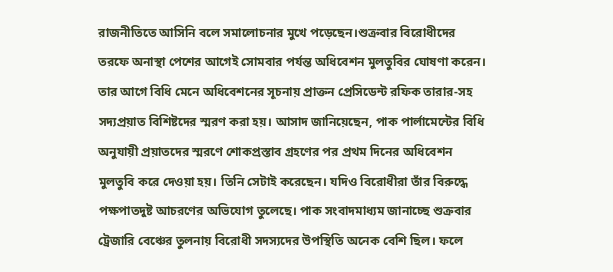রাজনীতিতে আসিনি বলে সমালোচনার মুখে পড়েছেন।শুক্রবার বিরোধীদের তরফে অনাস্থা পেশের আগেই সোমবার পর্যন্ত অধিবেশন মুলতুবির ঘোষণা করেন। তার আগে বিধি মেনে অধিবেশনের সূচনায় প্রাক্তন প্রেসিডেন্ট রফিক তারার-সহ সদ্যপ্রয়াত বিশিষ্টদের স্মরণ করা হয়। আসাদ জানিয়েছেন, পাক পার্লামেন্টের বিধি অনুযায়ী প্রয়াতদের স্মরণে শোকপ্রস্তাব গ্রহণের পর প্রথম দিনের অধিবেশন মুলতুবি করে দেওয়া হয়। তিনি সেটাই করেছেন। যদিও বিরোধীরা তাঁর বিরুদ্ধে পক্ষপাতদুষ্ট আচরণের অভিযোগ তুলেছে। পাক সংবাদমাধ্যম জানাচ্ছে শুক্রবার ট্রেজারি বেঞ্চের তুলনায় বিরোধী সদস্যদের উপস্থিতি অনেক বেশি ছিল। ফলে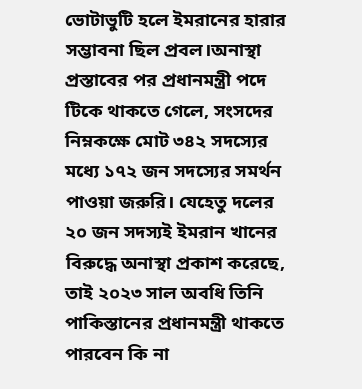ভোটাভুটি হলে ইমরানের হারার সম্ভাবনা ছিল প্রবল।অনাস্থা প্রস্তাবের পর প্রধানমন্ত্রী পদে টিকে থাকতে গেলে, সংসদের নিম্নকক্ষে মোট ৩৪২ সদস্যের মধ্যে ১৭২ জন সদস্যের সমর্থন পাওয়া জরুরি। যেহেতু দলের ২০ জন সদস্যই ইমরান খানের বিরুদ্ধে অনাস্থা প্রকাশ করেছে, তাই ২০২৩ সাল অবধি তিনি পাকিস্তানের প্রধানমন্ত্রী থাকতে পারবেন কি না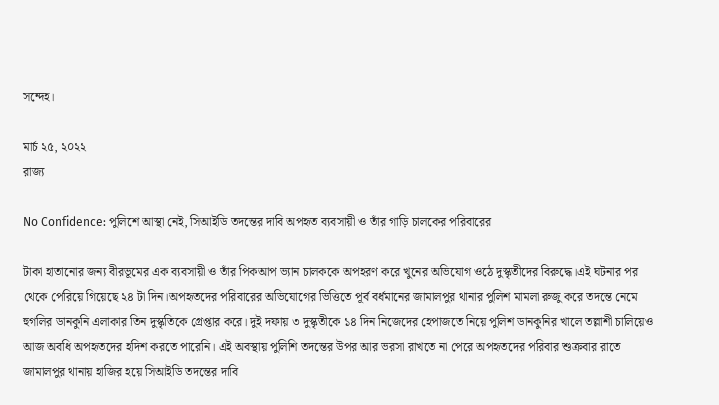সন্দেহ।

মার্চ ২৫, ২০২২
রাজ্য

No Confidence: পুলিশে আস্থা নেই, সিআইডি তদন্তের দাবি অপহৃত ব্যবসায়ী ও তাঁর গাড়ি চালকের পরিবারের

টাকা হাতানোর জন্য বীরভূমের এক ব্যবসায়ী ও তাঁর পিকআপ ভ্যান চালককে অপহরণ করে খুনের অভিযোগ ওঠে দুস্কৃতীদের বিরুদ্ধে।এই ঘটনার পর থেকে পেরিয়ে গিয়েছে ২৪ টা দিন।অপহৃতদের পরিবারের অভিযোগের ভিত্তিতে পূর্ব বর্ধমানের জামালপুর থানার পুলিশ মামলা রুজু করে তদন্তে নেমে হুগলির ডানকুনি এলাকার তিন দুস্কৃতিকে গ্রেপ্তার করে। দুই দফায় ৩ দুস্কৃতীকে ১৪ দিন নিজেদের হেপাজতে নিয়ে পুলিশ ডানকুনির খালে তল্লাশী চালিয়েও আজ অবধি অপহৃতদের হদিশ করতে পারেনি। এই অবস্থায় পুলিশি তদন্তের উপর আর ভরসা রাখতে না পেরে অপহৃতদের পরিবার শুক্রবার রাতে জামালপুর থানায় হাজির হয়ে সিআইডি তদন্তের দাবি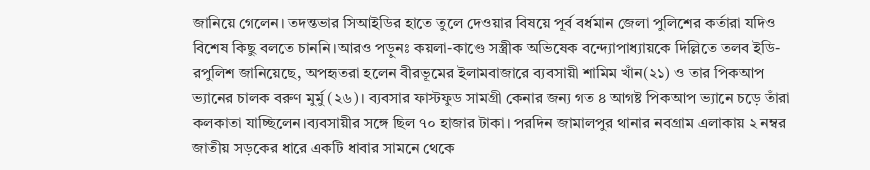জানিয়ে গেলেন। তদন্তভার সিআইডির হাতে তুলে দেওয়ার বিষয়ে পূর্ব বর্ধমান জেলা পুলিশের কর্তারা যদিও বিশেষ কিছু বলতে চাননি।আরও পড়ুনঃ কয়লা-কাণ্ডে সস্ত্রীক অভিষেক বন্দ্যোপাধ্যায়কে দিল্লিতে তলব ইডি-রপুলিশ জানিয়েছে, অপহৃতরা হলেন বীরভূমের ইলামবাজারে ব্যবসায়ী শামিম খাঁন(২১) ও তার পিকআপ ভ্যানের চালক বরুণ মুর্মু (২৬)। ব্যবসার ফাস্টফুড সামগ্রী কেনার জন্য গত ৪ আগষ্ট পিকআপ ভ্যানে চড়ে তাঁরা কলকাতা যাচ্ছিলেন।ব্যবসায়ীর সঙ্গে ছিল ৭০ হাজার টাকা। পরদিন জামালপুর থানার নবগ্রাম এলাকায় ২ নম্বর জাতীয় সড়কের ধারে একটি ধাবার সামনে থেকে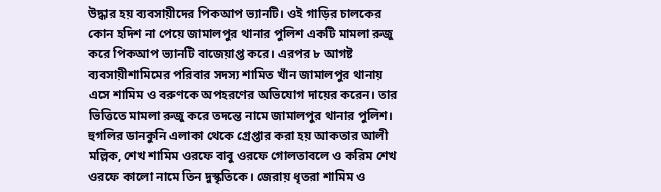উদ্ধার হয় ব্যবসায়ীদের পিকআপ ভ্যানটি। ওই গাড়ির চালকের কোন হদিশ না পেয়ে জামালপুর থানার পুলিশ একটি মামলা রুজু করে পিকআপ ভ্যানটি বাজেয়াপ্ত করে। এরপর ৮ আগষ্ট ব্যবসায়ীশামিমের পরিবার সদস্য শামিত খাঁন জামালপুর থানায় এসে শামিম ও বরুণকে অপহরণের অভিযোগ দায়ের করেন। তার ভিত্তিতে মামলা রুজু করে তদন্তে নামে জামালপুর থানার পুলিশ। হুগলির ডানকুনি এলাকা থেকে গ্রেপ্তার করা হয় আকতার আলী মল্লিক, শেখ শামিম ওরফে বাবু ওরফে গোলতাবলে ও করিম শেখ ওরফে কালো নামে তিন দুস্কৃতিকে। জেরায় ধৃতরা শামিম ও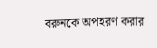বরুনকে অপহরণ করার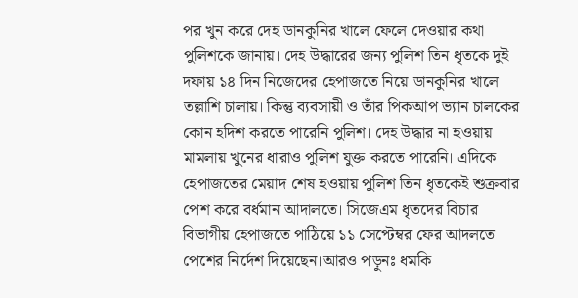পর খুন করে দেহ ডানকুনির খালে ফেলে দেওয়ার কথা পুলিশকে জানায়। দেহ উদ্ধারের জন্য পুলিশ তিন ধৃতকে দুই দফায় ১৪ দিন নিজেদের হেপাজতে নিয়ে ডানকুনির খালে তল্লাশি চালায়। কিন্তু ব্যবসায়ী ও তাঁর পিকআপ ভ্যান চালকের কোন হদিশ করতে পারেনি পুলিশ। দেহ উদ্ধার না হওয়ায় মামলায় খুনের ধারাও পুলিশ যুক্ত করতে পারেনি। এদিকে হেপাজতের মেয়াদ শেষ হওয়ায় পুলিশ তিন ধৃতকেই শুক্রবার পেশ করে বর্ধমান আদালতে। সিজেএম ধৃতদের বিচার বিভাগীয় হেপাজতে পাঠিয়ে ১১ সেপ্টেম্বর ফের আদলতে পেশের নির্দেশ দিয়েছেন।আরও পড়ুনঃ ধমকি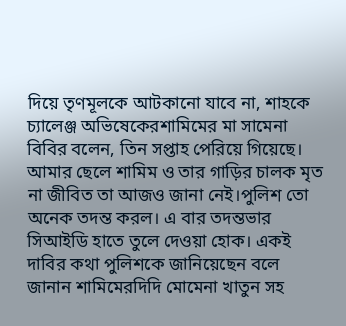দিয়ে তৃণমূলকে আটকানো যাবে না, শাহকে চ্যালেঞ্জ অভিষেকেরশামিমের মা সামেনা বিবির বলেন, তিন সপ্তাহ পেরিয়ে গিয়েছে। আমার ছেলে শামিম ও তার গাড়ির চালক মৃত না জীবিত তা আজও জানা নেই।পুলিশ তো অনেক তদন্ত করল। এ বার তদন্তভার সিআইডি হাতে তুলে দেওয়া হোক। একই দাবির কথা পুলিশকে জানিয়েছেন বলে জানান শামিমেরদিদি মোমেনা খাতুন সহ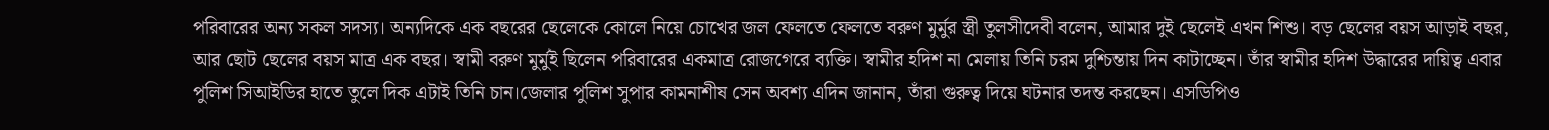পরিবারের অন্য সকল সদস্য। অন্যদিকে এক বছরের ছেলেকে কোলে নিয়ে চোখের জল ফেলতে ফেলতে বরুণ মুর্মুর স্ত্রী তুলসীদেবী বলেন, আমার দুই ছেলেই এখন শিশু। বড় ছেলের বয়স আড়াই বছর, আর ছোট ছেলের বয়স মাত্র এক বছর। স্বামী বরুণ মুর্মুই ছিলেন পরিবারের একমাত্র রোজগেরে ব্যক্তি। স্বামীর হদিশ না মেলায় তিনি চরম দুশ্চিন্তায় দিন কাটাচ্ছেন। তাঁর স্বামীর হদিশ উদ্ধারের দায়িত্ব এবার পুলিশ সিআইডির হাতে তুলে দিক এটাই তিনি চান।জেলার পুলিশ সুপার কামনাশীষ সেন অবশ্য এদিন জানান, তাঁরা গুরুত্ব দিয়ে ঘটনার তদন্ত করছেন। এসডিপিও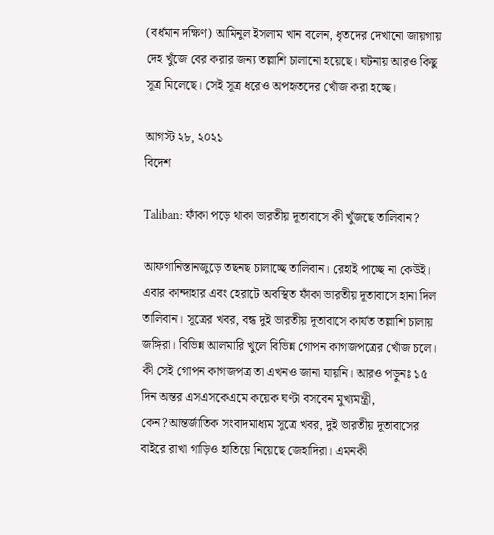(বর্ধমান দক্ষিণ) আমিনুল ইসলাম খান বলেন, ধৃতদের দেখানো জায়গায় দেহ খুঁজে বের করার জন্য তল্লাশি চালানো হয়েছে। ঘটনায় আরও কিছু সূত্র মিলেছে। সেই সূত্র ধরেও অপহৃতদের খোঁজ করা হচ্ছে।

আগস্ট ২৮, ২০২১
বিদেশ

Taliban: ফাঁকা পড়ে থাকা ভারতীয় দূতাবাসে কী খুঁজছে তালিবান?

আফগানিস্তানজুড়ে তছনছ চালাচ্ছে তালিবান। রেহাই পাচ্ছে না কেউই। এবার কান্দাহার এবং হেরাটে অবস্থিত ফাঁকা ভারতীয় দূতাবাসে হানা দিল তালিবান। সূত্রের খবর, বন্ধ দুই ভারতীয় দূতাবাসে কার্যত তল্লাশি চালায় জঙ্গিরা। বিভিন্ন আলমারি খুলে বিভিন্ন গোপন কাগজপত্রের খোঁজ চলে। কী সেই গোপন কাগজপত্র তা এখনও জানা যায়নি। আরও পড়ুনঃ ১৫ দিন অন্তর এসএসকেএমে কয়েক ঘণ্টা বসবেন মুখ্যমন্ত্রী, কেন?আন্তর্জাতিক সংবাদমাধ্যম সূত্রে খবর, দুই ভারতীয় দূতাবাসের বাইরে রাখা গাড়িও হাতিয়ে নিয়েছে জেহাদিরা। এমনকী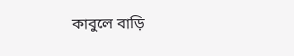কাবুলে বাড়ি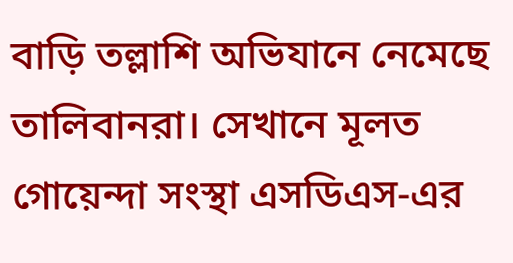বাড়ি তল্লাশি অভিযানে নেমেছে তালিবানরা। সেখানে মূলত গোয়েন্দা সংস্থা এসডিএস-এর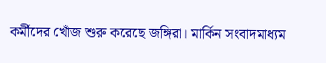কর্মীদের খোঁজ শুরু করেছে জঙ্গিরা। মার্কিন সংবাদমাধ্যম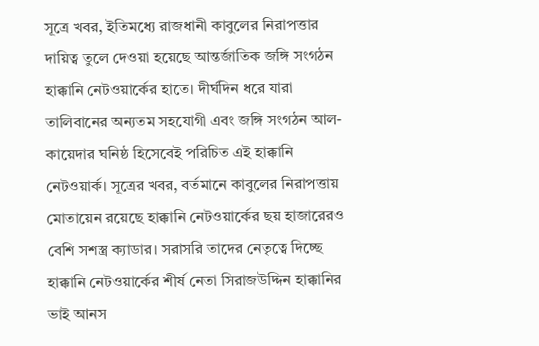সূত্রে খবর, ইতিমধ্যে রাজধানী কাবুলের নিরাপত্তার দায়িত্ব তুলে দেওয়া হয়েছে আন্তর্জাতিক জঙ্গি সংগঠন হাক্কানি নেটওয়ার্কের হাতে। দীর্ঘদিন ধরে যারা তালিবানের অন্যতম সহযোগী এবং জঙ্গি সংগঠন আল-কায়েদার ঘনিষ্ঠ হিসেবেই পরিচিত এই হাক্কানি নেটওয়ার্ক। সূত্রের খবর, বর্তমানে কাবুলের নিরাপত্তায় মোতায়েন রয়েছে হাক্কানি নেটওয়ার্কের ছয় হাজারেরও বেশি সশস্ত্র ক্যাডার। সরাসরি তাদের নেতৃত্বে দিচ্ছে হাক্কানি নেটওয়ার্কের শীর্ষ নেতা সিরাজউদ্দিন হাক্কানির ভাই আনস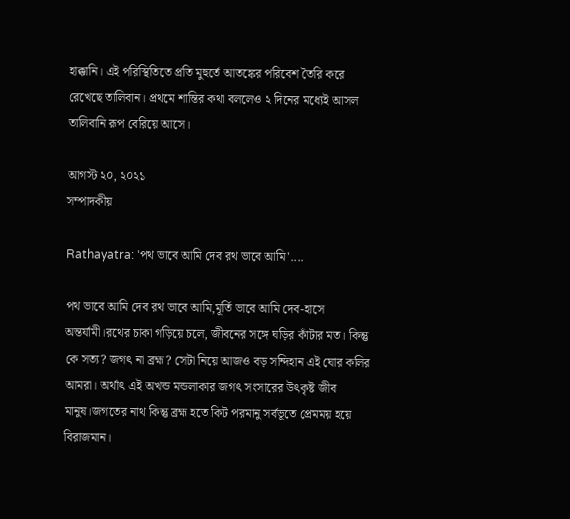হাক্কানি। এই পরিস্থিতিতে প্রতি মুহুর্তে আতঙ্কের পরিবেশ তৈরি করে রেখেছে তালিবান। প্রথমে শান্তির কথা বললেও ২ দিনের মধ্যেই আসল তালিবানি রূপ বেরিয়ে আসে।

আগস্ট ২০, ২০২১
সম্পাদকীয়

Rathayatra: 'পথ ভাবে আমি দেব রথ ভাবে আমি'....

পথ ভাবে আমি দেব রথ ভাবে আমি,মূর্তি ভাবে আমি দেব-হাসে অন্তর্যামী।রথের চাকা গড়িয়ে চলে, জীবনের সঙ্গে ঘড়ির কাঁটার মত। কিন্তু কে সত্য? জগৎ না ব্রহ্ম? সেটা নিয়ে আজও বড় সন্দিহান এই ঘোর কলির আমরা। অর্থাৎ এই অখন্ড মন্ডলাকার জগৎ সংসারের উৎকৃষ্ট জীব মানুষ।জগতের নাথ কিন্তু ব্রহ্ম হতে কিট পরমানু সর্বভূতে প্রেমময় হয়ে বিরাজমান।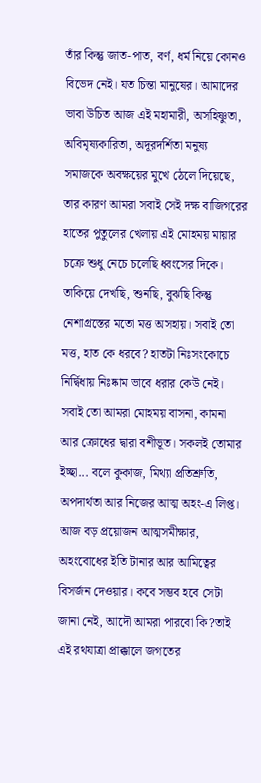তাঁর কিন্তু জাত-পাত, বর্ণ, ধর্ম নিয়ে কোনও বিভেদ নেই। যত চিন্তা মানুষের। আমাদের ভাবা উচিত আজ এই মহামারী, অসহিষ্ণুতা, অবিমৃষ্যকারিতা, অদূরদর্শিতা মনুষ্য সমাজকে অবক্ষয়ের মুখে ঠেলে দিয়েছে, তার কারণ আমরা সবাই সেই দক্ষ বাজিগরের হাতের পুতুলের খেলায় এই মোহময় মায়ার চক্রে শুধু নেচে চলেছি ধ্বংসের দিকে। তাকিয়ে দেখছি, শুনছি, বুঝছি কিন্তু নেশাগ্রস্তের মতো মত্ত অসহায়। সবাই তো মত্ত, হাত কে ধরবে? হাতটা নিঃসংকোচে নির্দ্বিধায় নিঃষ্কাম ভাবে ধরার কেউ নেই। সবাই তো আমরা মোহময় বাসনা, কামনা আর ক্রোধের দ্বারা বশীভূত। সকলই তোমার ইচ্ছা... বলে কুকাজ, মিথ্যা প্রতিশ্রুতি, অপদার্থতা আর নিজের আত্ম অহং-এ লিপ্ত। আজ বড় প্রয়োজন আত্মসমীক্ষার, অহংবোধের ইতি টানার আর আমিত্বের বিসর্জন দেওয়ার। কবে সম্ভব হবে সেটা জানা নেই, আদৌ আমরা পারবো কি?তাই এই রথযাত্রা প্রাক্কালে জগতের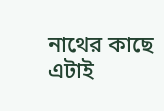নাথের কাছে এটাই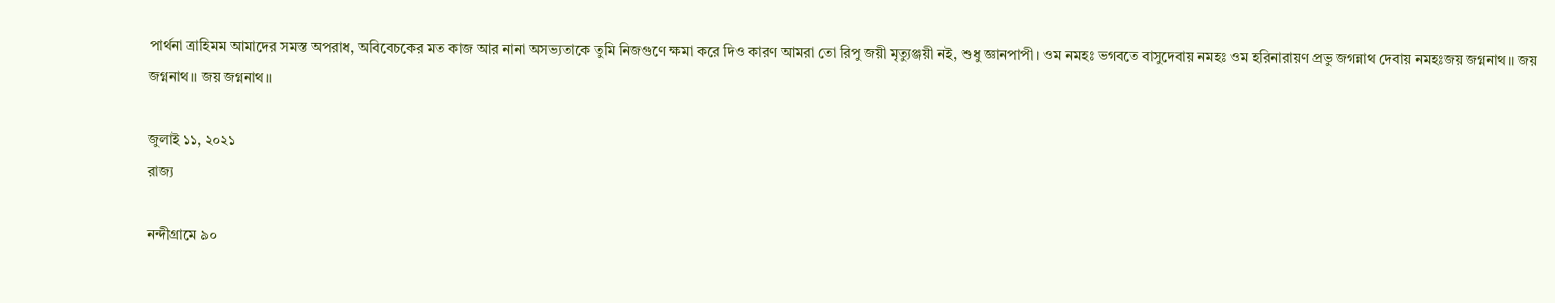পার্থনা ত্রাহিমম আমাদের সমস্ত অপরাধ, অবিবেচকের মত কাজ আর নানা অসভ্যতাকে তুমি নিজগুণে ক্ষমা করে দিও কারণ আমরা তো রিপু জয়ী মৃত্যুঞ্জয়ী নই, শুধু জ্ঞানপাপী। ওম নমহঃ ভগবতে বাসুদেবায় নমহঃ ওম হরিনারায়ণ প্রভু জগন্নাথ দেবায় নমহঃজয় জগ্ননাথ।। জয় জগ্ননাথ।। জয় জগ্ননাথ।।

জুলাই ১১, ২০২১
রাজ্য

নন্দীগ্রামে ৯০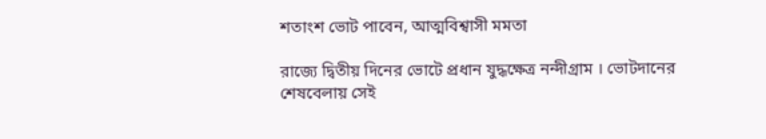শতাংশ ভোট পাবেন, আত্মবিশ্বাসী মমতা

রাজ্যে দ্বিতীয় দিনের ভোটে প্রধান যুদ্ধক্ষেত্র নন্দীগ্রাম । ভোটদানের শেষবেলায় সেই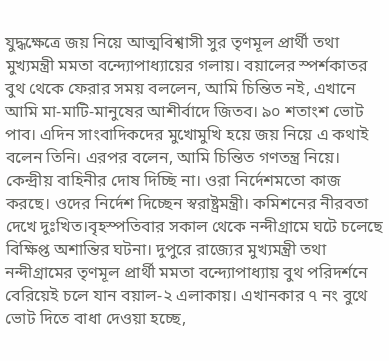যুদ্ধক্ষেত্রে জয় নিয়ে আত্মবিশ্বাসী সুর তৃণমূল প্রার্থী তথা মুখ্যমন্ত্রী মমতা বন্দ্যোপাধ্যায়ের গলায়। বয়ালের স্পর্শকাতর বুথ থেকে ফেরার সময় বললেন, আমি চিন্তিত নই, এখানে আমি মা-মাটি-মানুষের আশীর্বাদে জিতব। ৯০ শতাংশ ভোট পাব। এদিন সাংবাদিকদের মুখোমুখি হয়ে জয় নিয়ে এ কথাই বলেন তিনি। এরপর বলেন, আমি চিন্তিত গণতন্ত্র নিয়ে। কেন্দ্রীয় বাহিনীর দোষ দিচ্ছি না। ওরা নির্দেশমতো কাজ করছে। ওদের নির্দেশ দিচ্ছেন স্বরাষ্ট্রমন্ত্রী। কমিশনের নীরবতা দেখে দুঃখিত।বৃহস্পতিবার সকাল থেকে নন্দীগ্রামে ঘটে চলেছে বিক্ষিপ্ত অশান্তির ঘটনা। দুপুরে রাজ্যের মুখ্যমন্ত্রী তথা নন্দীগ্রামের তৃণমূল প্রার্থী মমতা বন্দ্যোপাধ্যায় বুথ পরিদর্শনে বেরিয়েই চলে যান বয়াল-২ এলাকায়। এখানকার ৭ নং বুথে ভোট দিতে বাধা দেওয়া হচ্ছে,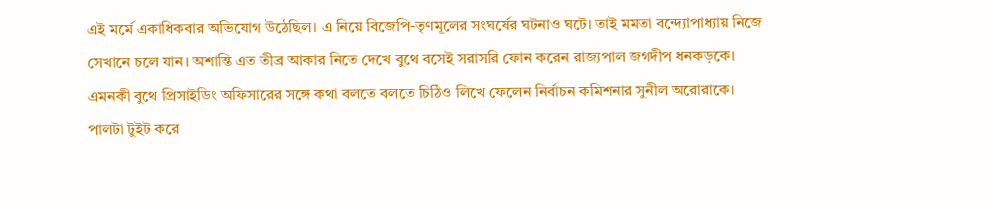এই মর্মে একাধিকবার অভিযোগ উঠেছিল। এ নিয়ে বিজেপি-তৃণমূলের সংঘর্ষের ঘটনাও ঘটে। তাই মমতা বন্দ্যোপাধ্যায় নিজে সেখানে চলে যান। অশান্তি এত তীব্র আকার নিতে দেখে বুথে বসেই সরাসরি ফোন করেন রাজ্যপাল জগদীপ ধনকড়কে। এমনকী বুথে প্রিসাইডিং অফিসারের সঙ্গে কথা বলতে বলতে চিঠিও লিখে ফেলেন নির্বাচন কমিশনার সুনীল অরোরাকে। পালটা টুইট করে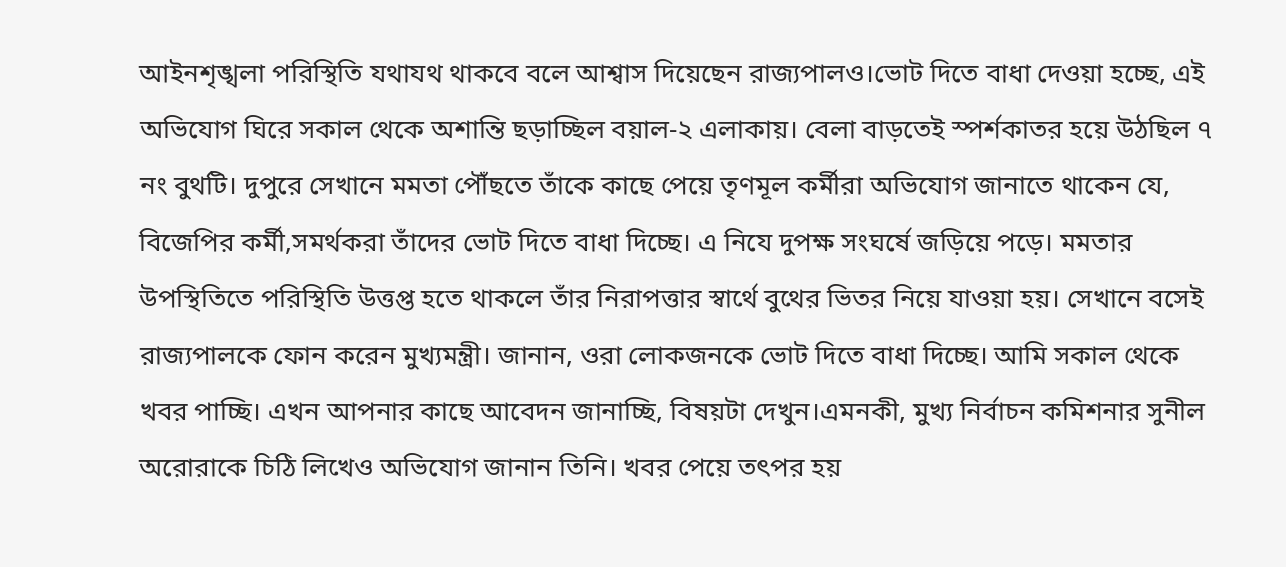আইনশৃঙ্খলা পরিস্থিতি যথাযথ থাকবে বলে আশ্বাস দিয়েছেন রাজ্যপালও।ভোট দিতে বাধা দেওয়া হচ্ছে, এই অভিযোগ ঘিরে সকাল থেকে অশান্তি ছড়াচ্ছিল বয়াল-২ এলাকায়। বেলা বাড়তেই স্পর্শকাতর হয়ে উঠছিল ৭ নং বুথটি। দুপুরে সেখানে মমতা পৌঁছতে তাঁকে কাছে পেয়ে তৃণমূল কর্মীরা অভিযোগ জানাতে থাকেন যে, বিজেপির কর্মী,সমর্থকরা তাঁদের ভোট দিতে বাধা দিচ্ছে। এ নিযে দুপক্ষ সংঘর্ষে জড়িয়ে পড়ে। মমতার উপস্থিতিতে পরিস্থিতি উত্তপ্ত হতে থাকলে তাঁর নিরাপত্তার স্বার্থে বুথের ভিতর নিয়ে যাওয়া হয়। সেখানে বসেই রাজ্যপালকে ফোন করেন মুখ্যমন্ত্রী। জানান, ওরা লোকজনকে ভোট দিতে বাধা দিচ্ছে। আমি সকাল থেকে খবর পাচ্ছি। এখন আপনার কাছে আবেদন জানাচ্ছি, বিষয়টা দেখুন।এমনকী, মুখ্য নির্বাচন কমিশনার সুনীল অরোরাকে চিঠি লিখেও অভিযোগ জানান তিনি। খবর পেয়ে তৎপর হয়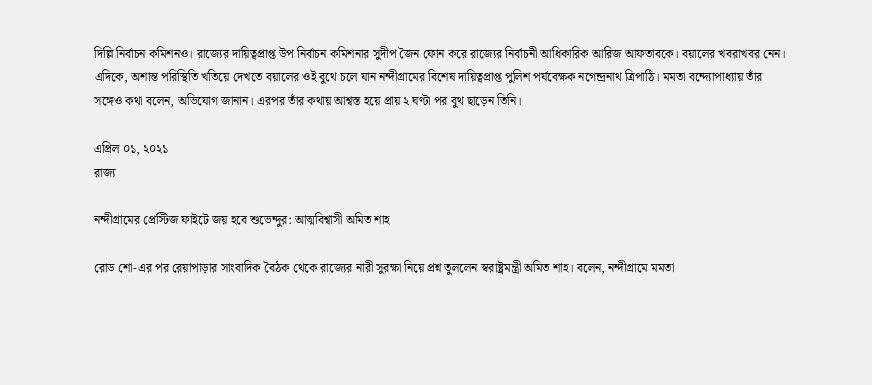দিল্লি নির্বাচন কমিশনও। রাজ্যের দায়িত্বপ্রাপ্ত উপ নির্বাচন কমিশনার সুদীপ জৈন ফোন করে রাজ্যের নির্বাচনী আধিকারিক আরিজ আফতাবকে। বয়ালের খবরাখবর নেন। এদিকে, অশান্ত পরিস্থিতি খতিয়ে দেখতে বয়ালের ওই বুথে চলে যান নন্দীগ্রামের বিশেষ দায়িত্বপ্রাপ্ত পুলিশ পর্যবেক্ষক নগেন্দ্রনাথ ত্রিপাঠি। মমতা বন্দ্যোপাধ্যায় তাঁর সঙ্গেও কথা বলেন, অভিযোগ জানান। এরপর তাঁর কথায় আশ্বস্ত হয়ে প্রায় ২ ঘণ্টা পর বুথ ছাড়েন তিনি।

এপ্রিল ০১, ২০২১
রাজ্য

নন্দীগ্রামের প্রেস্টিজ ফাইটে জয় হবে শুভেন্দুর: আত্মবিশ্বাসী অমিত শাহ

রোড শো-এর পর রেয়াপাড়ার সাংবাদিক বৈঠক থেকে রাজ্যের নারী সুরক্ষা নিয়ে প্রশ্ন তুললেন স্বরাষ্ট্রমন্ত্রী অমিত শাহ। বলেন, নন্দীগ্রামে মমতা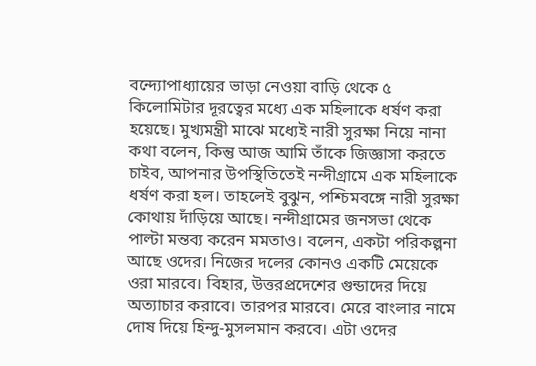বন্দ্যোপাধ্যায়ের ভাড়া নেওয়া বাড়ি থেকে ৫ কিলোমিটার দূরত্বের মধ্যে এক মহিলাকে ধর্ষণ করা হয়েছে। মুখ্যমন্ত্রী মাঝে মধ্যেই নারী সুরক্ষা নিয়ে নানা কথা বলেন, কিন্তু আজ আমি তাঁকে জিজ্ঞাসা করতে চাইব, আপনার উপস্থিতিতেই নন্দীগ্রামে এক মহিলাকে ধর্ষণ করা হল। তাহলেই বুঝুন, পশ্চিমবঙ্গে নারী সুরক্ষা কোথায় দাঁড়িয়ে আছে। নন্দীগ্রামের জনসভা থেকে পাল্টা মন্তব্য করেন মমতাও। বলেন, একটা পরিকল্পনা আছে ওদের। নিজের দলের কোনও একটি মেয়েকে ওরা মারবে। বিহার, উত্তরপ্রদেশের গুন্ডাদের দিয়ে অত্যাচার করাবে। তারপর মারবে। মেরে বাংলার নামে দোষ দিয়ে হিন্দু-মুসলমান করবে। এটা ওদের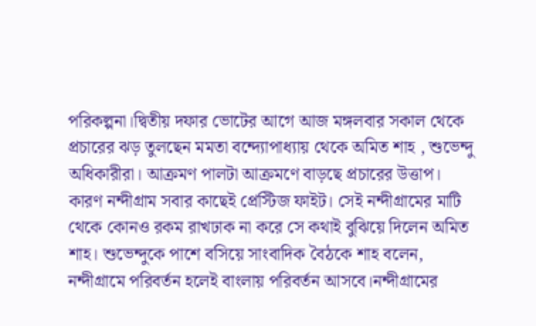পরিকল্পনা।দ্বিতীয় দফার ভোটের আগে আজ মঙ্গলবার সকাল থেকে প্রচারের ঝড় তুলছেন মমতা বন্দ্যোপাধ্যায় থেকে অমিত শাহ , শুভেন্দু অধিকারীরা। আক্রমণ পালটা আক্রমণে বাড়ছে প্রচারের উত্তাপ। কারণ নন্দীগ্রাম সবার কাছেই প্রেস্টিজ ফাইট। সেই নন্দীগ্রামের মাটি থেকে কোনও রকম রাখঢাক না করে সে কথাই বুঝিয়ে দিলেন অমিত শাহ। শুভেন্দুকে পাশে বসিয়ে সাংবাদিক বৈঠকে শাহ বলেন, নন্দীগ্রামে পরিবর্তন হলেই বাংলায় পরিবর্তন আসবে।নন্দীগ্রামের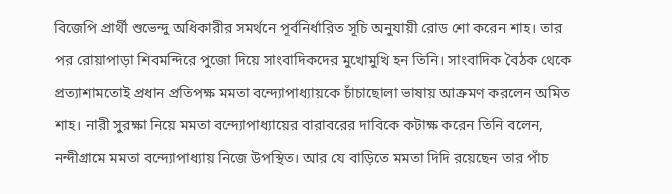বিজেপি প্রার্থী শুভেন্দু অধিকারীর সমর্থনে পূর্বনির্ধারিত সূচি অনুযায়ী রোড শো করেন শাহ। তার পর রোয়াপাড়া শিবমন্দিরে পুজো দিয়ে সাংবাদিকদের মুখোমুখি হন তিনি। সাংবাদিক বৈঠক থেকে প্রত্যাশামতোই প্রধান প্রতিপক্ষ মমতা বন্দ্যোপাধ্যায়কে চাঁচাছোলা ভাষায় আক্রমণ করলেন অমিত শাহ। নারী সুরক্ষা নিয়ে মমতা বন্দ্যোপাধ্যায়ের বারাবরের দাবিকে কটাক্ষ করেন তিনি বলেন, নন্দীগ্রামে মমতা বন্দ্যোপাধ্যায় নিজে উপস্থিত। আর যে বাড়িতে মমতা দিদি রয়েছেন তার পাঁচ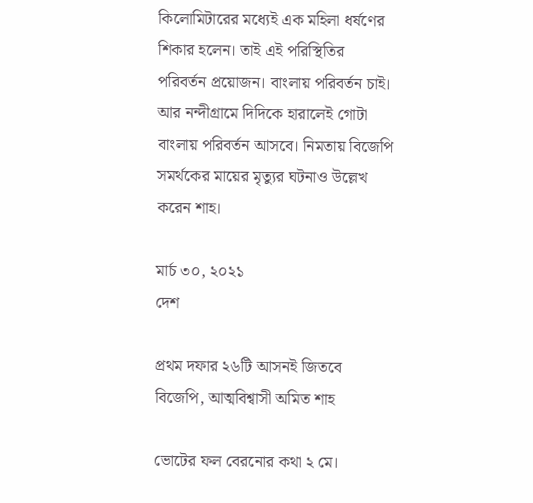কিলোমিটারের মধ্যেই এক মহিলা ধর্ষণের শিকার হলেন। তাই এই পরিস্থিতির পরিবর্তন প্রয়োজন। বাংলায় পরিবর্তন চাই। আর নন্দীগ্রামে দিদিকে হারালেই গোটা বাংলায় পরিবর্তন আসবে। নিমতায় বিজেপি সমর্থকের মায়ের মৃত্যুর ঘটনাও উল্লেখ করেন শাহ।

মার্চ ৩০, ২০২১
দেশ

প্রথম দফার ২৬টি আসনই জিতবে বিজেপি, আত্মবিশ্বাসী অমিত শাহ

ভোটের ফল বেরনোর কথা ২ মে।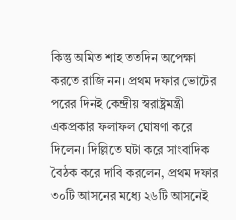কিন্তু অমিত শাহ ততদিন অপেক্ষা করতে রাজি নন। প্রথম দফার ভোটের পরের দিনই কেন্দ্রীয় স্বরাষ্ট্রমন্ত্রী একপ্রকার ফলাফল ঘোষণা করে দিলেন। দিল্লিতে ঘটা করে সাংবাদিক বৈঠক করে দাবি করলেন, প্রথম দফার ৩০টি আসনের মধ্যে ২৬টি আসনেই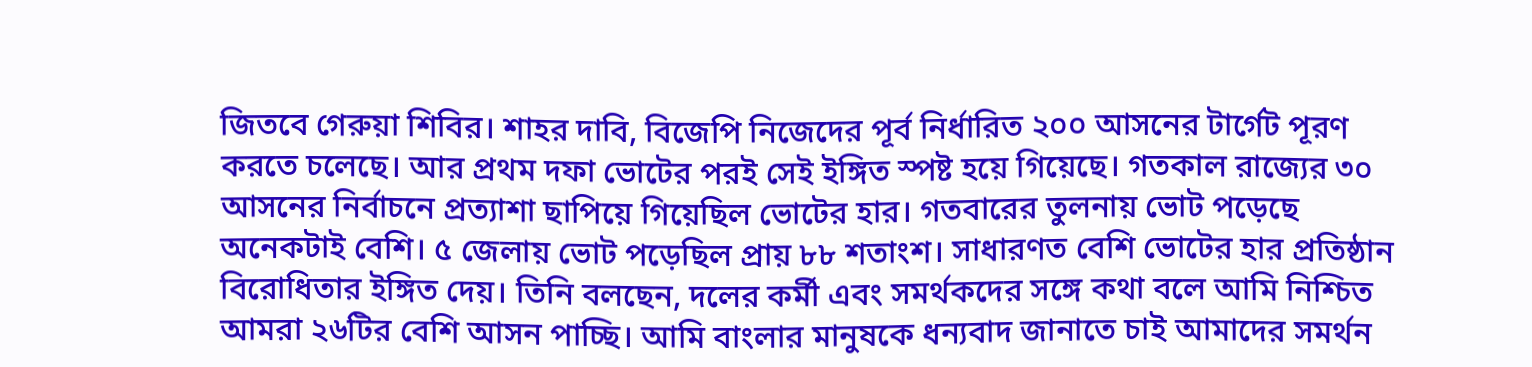জিতবে গেরুয়া শিবির। শাহর দাবি, বিজেপি নিজেদের পূর্ব নির্ধারিত ২০০ আসনের টার্গেট পূরণ করতে চলেছে। আর প্রথম দফা ভোটের পরই সেই ইঙ্গিত স্পষ্ট হয়ে গিয়েছে। গতকাল রাজ্যের ৩০ আসনের নির্বাচনে প্রত্যাশা ছাপিয়ে গিয়েছিল ভোটের হার। গতবারের তুলনায় ভোট পড়েছে অনেকটাই বেশি। ৫ জেলায় ভোট পড়েছিল প্রায় ৮৮ শতাংশ। সাধারণত বেশি ভোটের হার প্রতিষ্ঠান বিরোধিতার ইঙ্গিত দেয়। তিনি বলছেন, দলের কর্মী এবং সমর্থকদের সঙ্গে কথা বলে আমি নিশ্চিত আমরা ২৬টির বেশি আসন পাচ্ছি। আমি বাংলার মানুষকে ধন্যবাদ জানাতে চাই আমাদের সমর্থন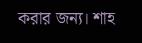করার জন্য। শাহ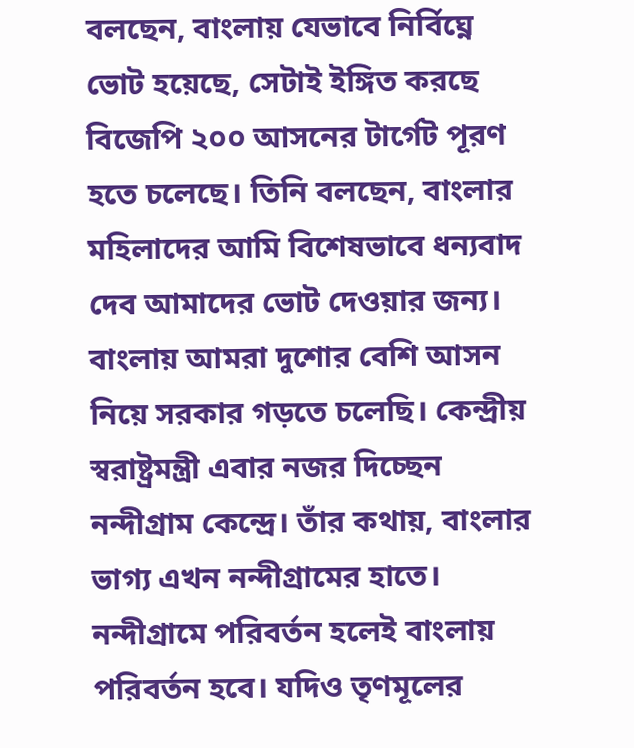বলছেন, বাংলায় যেভাবে নির্বিঘ্নে ভোট হয়েছে, সেটাই ইঙ্গিত করছে বিজেপি ২০০ আসনের টার্গেট পূরণ হতে চলেছে। তিনি বলছেন, বাংলার মহিলাদের আমি বিশেষভাবে ধন্যবাদ দেব আমাদের ভোট দেওয়ার জন্য। বাংলায় আমরা দুশোর বেশি আসন নিয়ে সরকার গড়তে চলেছি। কেন্দ্রীয় স্বরাষ্ট্রমন্ত্রী এবার নজর দিচ্ছেন নন্দীগ্রাম কেন্দ্রে। তাঁর কথায়, বাংলার ভাগ্য এখন নন্দীগ্রামের হাতে। নন্দীগ্রামে পরিবর্তন হলেই বাংলায় পরিবর্তন হবে। যদিও তৃণমূলের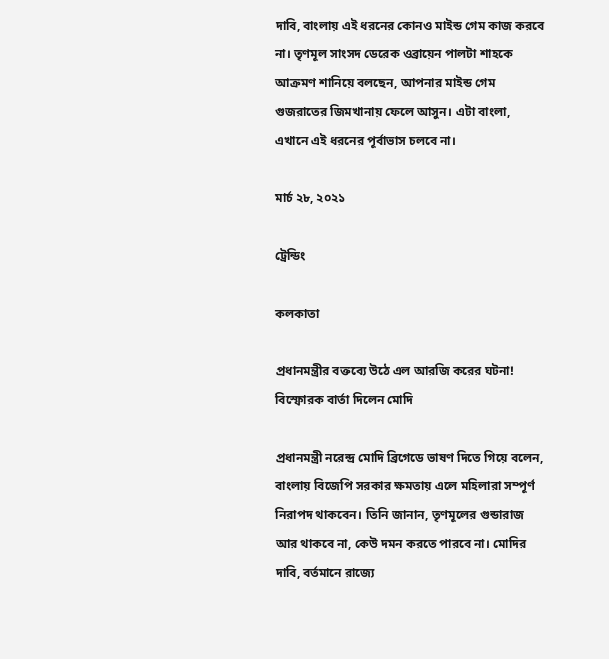দাবি, বাংলায় এই ধরনের কোনও মাইন্ড গেম কাজ করবে না। তৃণমূল সাংসদ ডেরেক ওব্রায়েন পালটা শাহকে আক্রমণ শানিয়ে বলছেন, আপনার মাইন্ড গেম গুজরাতের জিমখানায় ফেলে আসুন। এটা বাংলা, এখানে এই ধরনের পূর্বাভাস চলবে না।

মার্চ ২৮, ২০২১

ট্রেন্ডিং

কলকাতা

প্রধানমন্ত্রীর বক্তব্যে উঠে এল আরজি করের ঘটনা! বিস্ফোরক বার্তা দিলেন মোদি

প্রধানমন্ত্রী নরেন্দ্র মোদি ব্রিগেডে ভাষণ দিতে গিয়ে বলেন, বাংলায় বিজেপি সরকার ক্ষমতায় এলে মহিলারা সম্পূর্ণ নিরাপদ থাকবেন। তিনি জানান, তৃণমূলের গুন্ডারাজ আর থাকবে না, কেউ দমন করতে পারবে না। মোদির দাবি, বর্তমানে রাজ্যে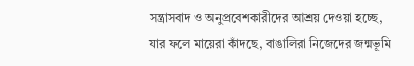সন্ত্রাসবাদ ও অনুপ্রবেশকারীদের আশ্রয় দেওয়া হচ্ছে, যার ফলে মায়েরা কাঁদছে, বাঙালিরা নিজেদের জন্মভূমি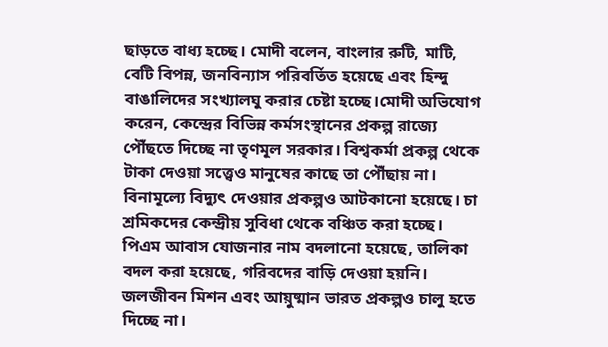ছাড়তে বাধ্য হচ্ছে। মোদী বলেন, বাংলার রুটি, মাটি, বেটি বিপন্ন, জনবিন্যাস পরিবর্তিত হয়েছে এবং হিন্দু বাঙালিদের সংখ্যালঘু করার চেষ্টা হচ্ছে।মোদী অভিযোগ করেন, কেন্দ্রের বিভিন্ন কর্মসংস্থানের প্রকল্প রাজ্যে পৌঁছতে দিচ্ছে না তৃণমূল সরকার। বিশ্বকর্মা প্রকল্প থেকে টাকা দেওয়া সত্ত্বেও মানুষের কাছে তা পৌঁছায় না। বিনামূল্যে বিদ্যুৎ দেওয়ার প্রকল্পও আটকানো হয়েছে। চা শ্রমিকদের কেন্দ্রীয় সুবিধা থেকে বঞ্চিত করা হচ্ছে। পিএম আবাস যোজনার নাম বদলানো হয়েছে, তালিকা বদল করা হয়েছে, গরিবদের বাড়ি দেওয়া হয়নি। জলজীবন মিশন এবং আয়ুষ্মান ভারত প্রকল্পও চালু হতে দিচ্ছে না।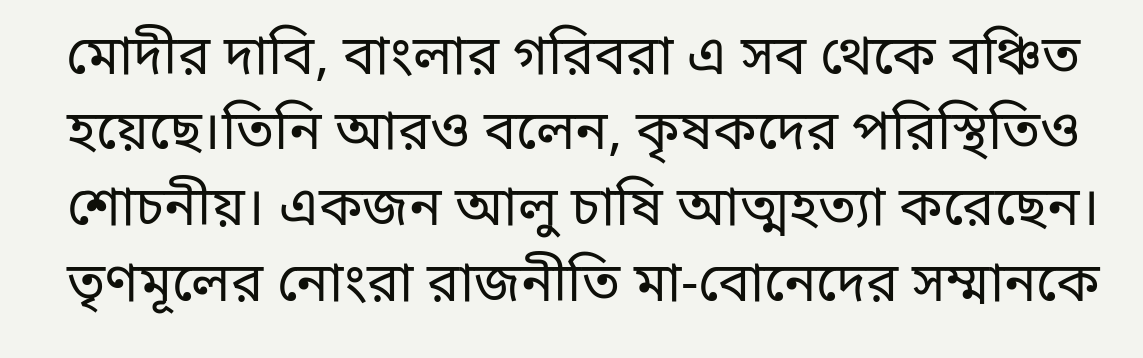মোদীর দাবি, বাংলার গরিবরা এ সব থেকে বঞ্চিত হয়েছে।তিনি আরও বলেন, কৃষকদের পরিস্থিতিও শোচনীয়। একজন আলু চাষি আত্মহত্যা করেছেন। তৃণমূলের নোংরা রাজনীতি মা-বোনেদের সম্মানকে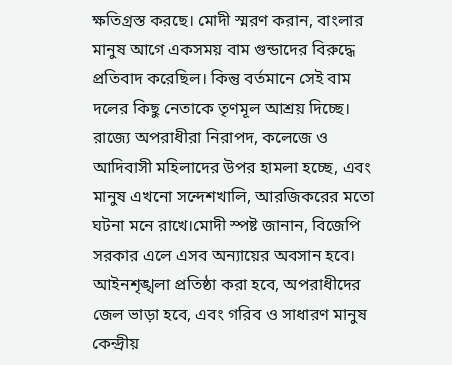ক্ষতিগ্রস্ত করছে। মোদী স্মরণ করান, বাংলার মানুষ আগে একসময় বাম গুন্ডাদের বিরুদ্ধে প্রতিবাদ করেছিল। কিন্তু বর্তমানে সেই বাম দলের কিছু নেতাকে তৃণমূল আশ্রয় দিচ্ছে। রাজ্যে অপরাধীরা নিরাপদ, কলেজে ও আদিবাসী মহিলাদের উপর হামলা হচ্ছে, এবং মানুষ এখনো সন্দেশখালি, আরজিকরের মতো ঘটনা মনে রাখে।মোদী স্পষ্ট জানান, বিজেপি সরকার এলে এসব অন্যায়ের অবসান হবে। আইনশৃঙ্খলা প্রতিষ্ঠা করা হবে, অপরাধীদের জেল ভাড়া হবে, এবং গরিব ও সাধারণ মানুষ কেন্দ্রীয়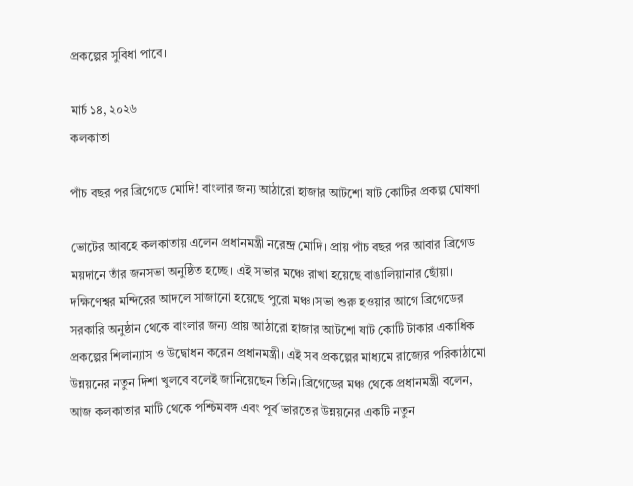প্রকল্পের সুবিধা পাবে।

মার্চ ১৪, ২০২৬
কলকাতা

পাঁচ বছর পর ব্রিগেডে মোদি! বাংলার জন্য আঠারো হাজার আটশো ষাট কোটির প্রকল্প ঘোষণা

ভোটের আবহে কলকাতায় এলেন প্রধানমন্ত্রী নরেন্দ্র মোদি। প্রায় পাঁচ বছর পর আবার ব্রিগেড ময়দানে তাঁর জনসভা অনুষ্ঠিত হচ্ছে। এই সভার মঞ্চে রাখা হয়েছে বাঙালিয়ানার ছোঁয়া। দক্ষিণেশ্বর মন্দিরের আদলে সাজানো হয়েছে পুরো মঞ্চ।সভা শুরু হওয়ার আগে ব্রিগেডের সরকারি অনুষ্ঠান থেকে বাংলার জন্য প্রায় আঠারো হাজার আটশো ষাট কোটি টাকার একাধিক প্রকল্পের শিলান্যাস ও উদ্বোধন করেন প্রধানমন্ত্রী। এই সব প্রকল্পের মাধ্যমে রাজ্যের পরিকাঠামো উন্নয়নের নতুন দিশা খুলবে বলেই জানিয়েছেন তিনি।ব্রিগেডের মঞ্চ থেকে প্রধানমন্ত্রী বলেন, আজ কলকাতার মাটি থেকে পশ্চিমবঙ্গ এবং পূর্ব ভারতের উন্নয়নের একটি নতুন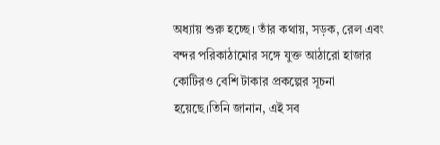অধ্যায় শুরু হচ্ছে। তাঁর কথায়, সড়ক, রেল এবং বন্দর পরিকাঠামোর সঙ্গে যুক্ত আঠারো হাজার কোটিরও বেশি টাকার প্রকল্পের সূচনা হয়েছে।তিনি জানান, এই সব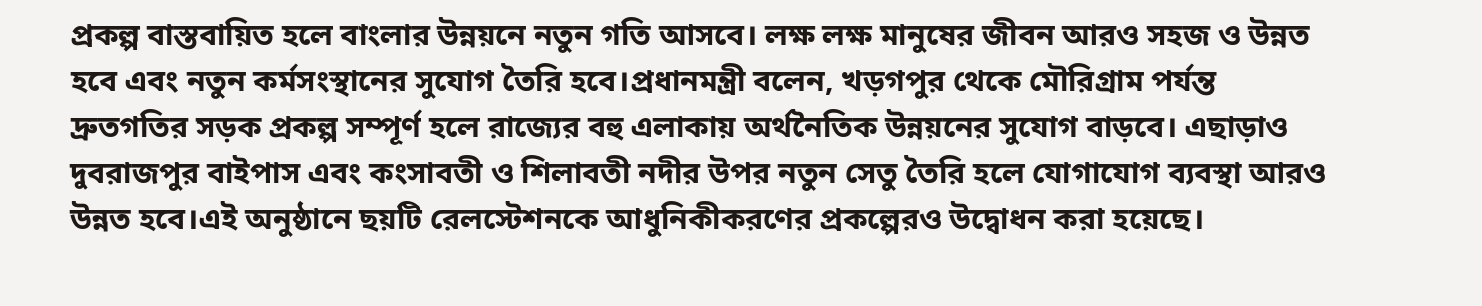প্রকল্প বাস্তবায়িত হলে বাংলার উন্নয়নে নতুন গতি আসবে। লক্ষ লক্ষ মানুষের জীবন আরও সহজ ও উন্নত হবে এবং নতুন কর্মসংস্থানের সুযোগ তৈরি হবে।প্রধানমন্ত্রী বলেন, খড়গপুর থেকে মৌরিগ্রাম পর্যন্ত দ্রুতগতির সড়ক প্রকল্প সম্পূর্ণ হলে রাজ্যের বহু এলাকায় অর্থনৈতিক উন্নয়নের সুযোগ বাড়বে। এছাড়াও দুবরাজপুর বাইপাস এবং কংসাবতী ও শিলাবতী নদীর উপর নতুন সেতু তৈরি হলে যোগাযোগ ব্যবস্থা আরও উন্নত হবে।এই অনুষ্ঠানে ছয়টি রেলস্টেশনকে আধুনিকীকরণের প্রকল্পেরও উদ্বোধন করা হয়েছে।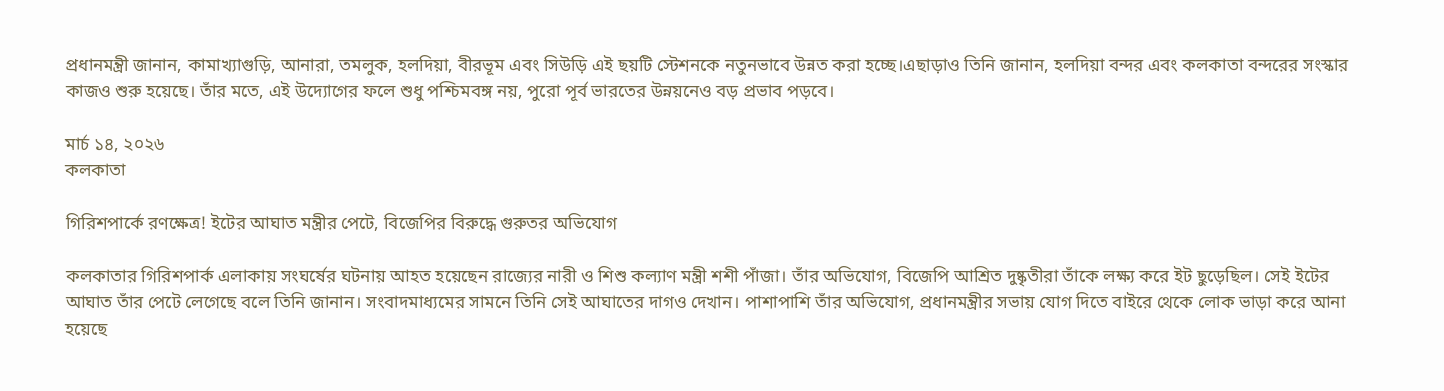প্রধানমন্ত্রী জানান, কামাখ্যাগুড়ি, আনারা, তমলুক, হলদিয়া, বীরভূম এবং সিউড়ি এই ছয়টি স্টেশনকে নতুনভাবে উন্নত করা হচ্ছে।এছাড়াও তিনি জানান, হলদিয়া বন্দর এবং কলকাতা বন্দরের সংস্কার কাজও শুরু হয়েছে। তাঁর মতে, এই উদ্যোগের ফলে শুধু পশ্চিমবঙ্গ নয়, পুরো পূর্ব ভারতের উন্নয়নেও বড় প্রভাব পড়বে।

মার্চ ১৪, ২০২৬
কলকাতা

গিরিশপার্কে রণক্ষেত্র! ইটের আঘাত মন্ত্রীর পেটে, বিজেপির বিরুদ্ধে গুরুতর অভিযোগ

কলকাতার গিরিশপার্ক এলাকায় সংঘর্ষের ঘটনায় আহত হয়েছেন রাজ্যের নারী ও শিশু কল্যাণ মন্ত্রী শশী পাঁজা। তাঁর অভিযোগ, বিজেপি আশ্রিত দুষ্কৃতীরা তাঁকে লক্ষ্য করে ইট ছুড়েছিল। সেই ইটের আঘাত তাঁর পেটে লেগেছে বলে তিনি জানান। সংবাদমাধ্যমের সামনে তিনি সেই আঘাতের দাগও দেখান। পাশাপাশি তাঁর অভিযোগ, প্রধানমন্ত্রীর সভায় যোগ দিতে বাইরে থেকে লোক ভাড়া করে আনা হয়েছে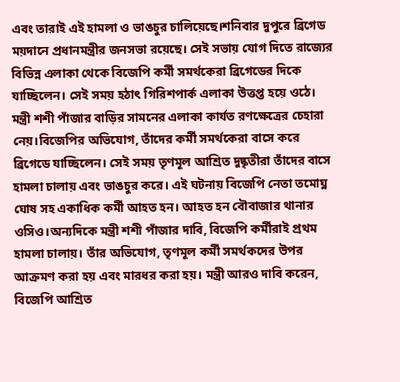এবং তারাই এই হামলা ও ভাঙচুর চালিয়েছে।শনিবার দুপুরে ব্রিগেড ময়দানে প্রধানমন্ত্রীর জনসভা রয়েছে। সেই সভায় যোগ দিতে রাজ্যের বিভিন্ন এলাকা থেকে বিজেপি কর্মী সমর্থকেরা ব্রিগেডের দিকে যাচ্ছিলেন। সেই সময় হঠাৎ গিরিশপার্ক এলাকা উত্তপ্ত হয়ে ওঠে। মন্ত্রী শশী পাঁজার বাড়ির সামনের এলাকা কার্যত রণক্ষেত্রের চেহারা নেয়।বিজেপির অভিযোগ, তাঁদের কর্মী সমর্থকেরা বাসে করে ব্রিগেডে যাচ্ছিলেন। সেই সময় তৃণমূল আশ্রিত দুষ্কৃতীরা তাঁদের বাসে হামলা চালায় এবং ভাঙচুর করে। এই ঘটনায় বিজেপি নেতা তমোঘ্ন ঘোষ সহ একাধিক কর্মী আহত হন। আহত হন বৌবাজার থানার ওসিও।অন্যদিকে মন্ত্রী শশী পাঁজার দাবি, বিজেপি কর্মীরাই প্রথম হামলা চালায়। তাঁর অভিযোগ, তৃণমূল কর্মী সমর্থকদের উপর আক্রমণ করা হয় এবং মারধর করা হয়। মন্ত্রী আরও দাবি করেন, বিজেপি আশ্রিত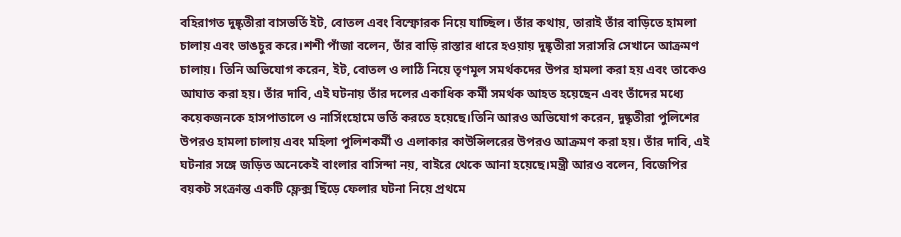বহিরাগত দুষ্কৃতীরা বাসভর্তি ইট, বোতল এবং বিস্ফোরক নিয়ে যাচ্ছিল। তাঁর কথায়, তারাই তাঁর বাড়িতে হামলা চালায় এবং ভাঙচুর করে।শশী পাঁজা বলেন, তাঁর বাড়ি রাস্তার ধারে হওয়ায় দুষ্কৃতীরা সরাসরি সেখানে আক্রমণ চালায়। তিনি অভিযোগ করেন, ইট, বোতল ও লাঠি নিয়ে তৃণমূল সমর্থকদের উপর হামলা করা হয় এবং তাকেও আঘাত করা হয়। তাঁর দাবি, এই ঘটনায় তাঁর দলের একাধিক কর্মী সমর্থক আহত হয়েছেন এবং তাঁদের মধ্যে কয়েকজনকে হাসপাতালে ও নার্সিংহোমে ভর্তি করতে হয়েছে।তিনি আরও অভিযোগ করেন, দুষ্কৃতীরা পুলিশের উপরও হামলা চালায় এবং মহিলা পুলিশকর্মী ও এলাকার কাউন্সিলরের উপরও আক্রমণ করা হয়। তাঁর দাবি, এই ঘটনার সঙ্গে জড়িত অনেকেই বাংলার বাসিন্দা নয়, বাইরে থেকে আনা হয়েছে।মন্ত্রী আরও বলেন, বিজেপির বয়কট সংক্রান্ত একটি ফ্লেক্স ছিঁড়ে ফেলার ঘটনা নিয়ে প্রথমে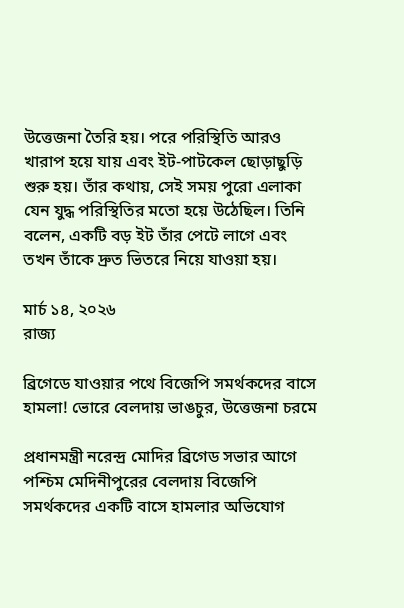উত্তেজনা তৈরি হয়। পরে পরিস্থিতি আরও খারাপ হয়ে যায় এবং ইট-পাটকেল ছোড়াছুড়ি শুরু হয়। তাঁর কথায়, সেই সময় পুরো এলাকা যেন যুদ্ধ পরিস্থিতির মতো হয়ে উঠেছিল। তিনি বলেন, একটি বড় ইট তাঁর পেটে লাগে এবং তখন তাঁকে দ্রুত ভিতরে নিয়ে যাওয়া হয়।

মার্চ ১৪, ২০২৬
রাজ্য

ব্রিগেডে যাওয়ার পথে বিজেপি সমর্থকদের বাসে হামলা! ভোরে বেলদায় ভাঙচুর, উত্তেজনা চরমে

প্রধানমন্ত্রী নরেন্দ্র মোদির ব্রিগেড সভার আগে পশ্চিম মেদিনীপুরের বেলদায় বিজেপি সমর্থকদের একটি বাসে হামলার অভিযোগ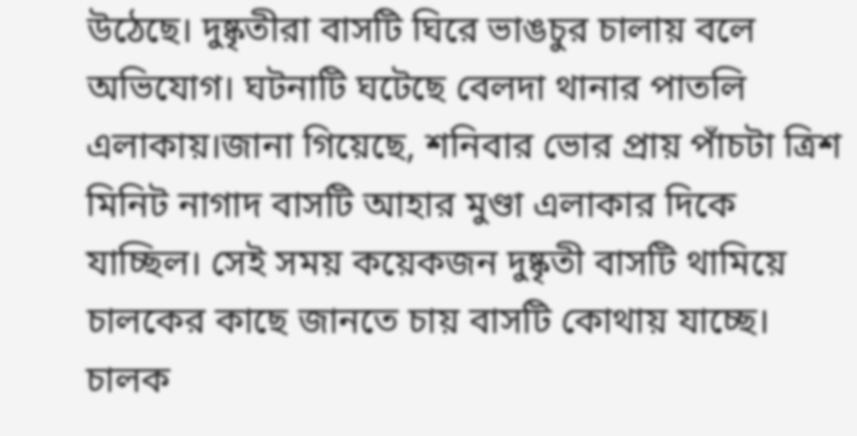উঠেছে। দুষ্কৃতীরা বাসটি ঘিরে ভাঙচুর চালায় বলে অভিযোগ। ঘটনাটি ঘটেছে বেলদা থানার পাতলি এলাকায়।জানা গিয়েছে, শনিবার ভোর প্রায় পাঁচটা ত্রিশ মিনিট নাগাদ বাসটি আহার মুণ্ডা এলাকার দিকে যাচ্ছিল। সেই সময় কয়েকজন দুষ্কৃতী বাসটি থামিয়ে চালকের কাছে জানতে চায় বাসটি কোথায় যাচ্ছে। চালক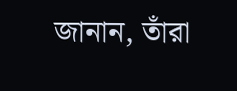জানান, তাঁরা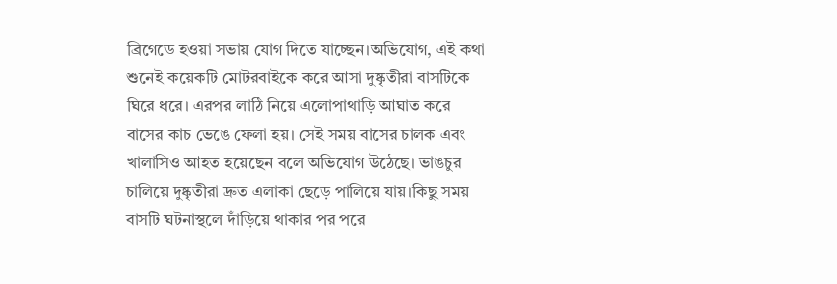ব্রিগেডে হওয়া সভায় যোগ দিতে যাচ্ছেন।অভিযোগ, এই কথা শুনেই কয়েকটি মোটরবাইকে করে আসা দুষ্কৃতীরা বাসটিকে ঘিরে ধরে। এরপর লাঠি নিয়ে এলোপাথাড়ি আঘাত করে বাসের কাচ ভেঙে ফেলা হয়। সেই সময় বাসের চালক এবং খালাসিও আহত হয়েছেন বলে অভিযোগ উঠেছে। ভাঙচুর চালিয়ে দুষ্কৃতীরা দ্রুত এলাকা ছেড়ে পালিয়ে যায়।কিছু সময় বাসটি ঘটনাস্থলে দাঁড়িয়ে থাকার পর পরে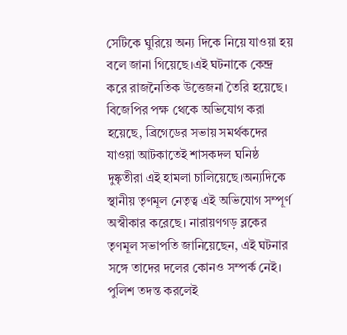সেটিকে ঘুরিয়ে অন্য দিকে নিয়ে যাওয়া হয় বলে জানা গিয়েছে।এই ঘটনাকে কেন্দ্র করে রাজনৈতিক উত্তেজনা তৈরি হয়েছে। বিজেপির পক্ষ থেকে অভিযোগ করা হয়েছে, ব্রিগেডের সভায় সমর্থকদের যাওয়া আটকাতেই শাসকদল ঘনিষ্ঠ দুষ্কৃতীরা এই হামলা চালিয়েছে।অন্যদিকে স্থানীয় তৃণমূল নেতৃত্ব এই অভিযোগ সম্পূর্ণ অস্বীকার করেছে। নারায়ণগড় ব্লকের তৃণমূল সভাপতি জানিয়েছেন, এই ঘটনার সঙ্গে তাদের দলের কোনও সম্পর্ক নেই। পুলিশ তদন্ত করলেই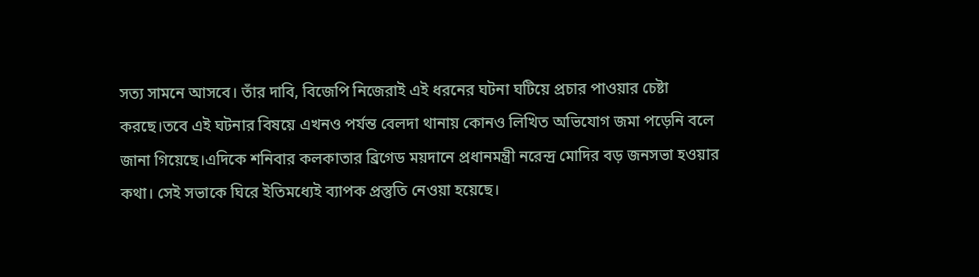সত্য সামনে আসবে। তাঁর দাবি, বিজেপি নিজেরাই এই ধরনের ঘটনা ঘটিয়ে প্রচার পাওয়ার চেষ্টা করছে।তবে এই ঘটনার বিষয়ে এখনও পর্যন্ত বেলদা থানায় কোনও লিখিত অভিযোগ জমা পড়েনি বলে জানা গিয়েছে।এদিকে শনিবার কলকাতার ব্রিগেড ময়দানে প্রধানমন্ত্রী নরেন্দ্র মোদির বড় জনসভা হওয়ার কথা। সেই সভাকে ঘিরে ইতিমধ্যেই ব্যাপক প্রস্তুতি নেওয়া হয়েছে।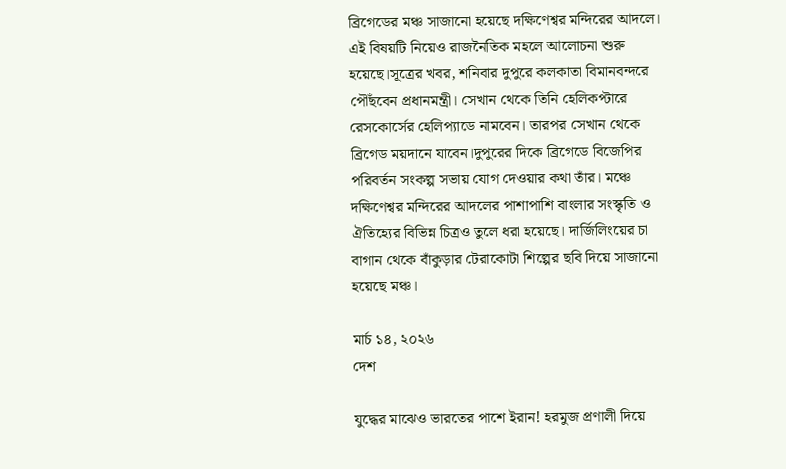ব্রিগেডের মঞ্চ সাজানো হয়েছে দক্ষিণেশ্বর মন্দিরের আদলে। এই বিষয়টি নিয়েও রাজনৈতিক মহলে আলোচনা শুরু হয়েছে।সূত্রের খবর, শনিবার দুপুরে কলকাতা বিমানবন্দরে পৌঁছবেন প্রধানমন্ত্রী। সেখান থেকে তিনি হেলিকপ্টারে রেসকোর্সের হেলিপ্যাডে নামবেন। তারপর সেখান থেকে ব্রিগেড ময়দানে যাবেন।দুপুরের দিকে ব্রিগেডে বিজেপির পরিবর্তন সংকল্প সভায় যোগ দেওয়ার কথা তাঁর। মঞ্চে দক্ষিণেশ্বর মন্দিরের আদলের পাশাপাশি বাংলার সংস্কৃতি ও ঐতিহ্যের বিভিন্ন চিত্রও তুলে ধরা হয়েছে। দার্জিলিংয়ের চা বাগান থেকে বাঁকুড়ার টেরাকোটা শিল্পের ছবি দিয়ে সাজানো হয়েছে মঞ্চ।

মার্চ ১৪, ২০২৬
দেশ

যুদ্ধের মাঝেও ভারতের পাশে ইরান! হরমুজ প্রণালী দিয়ে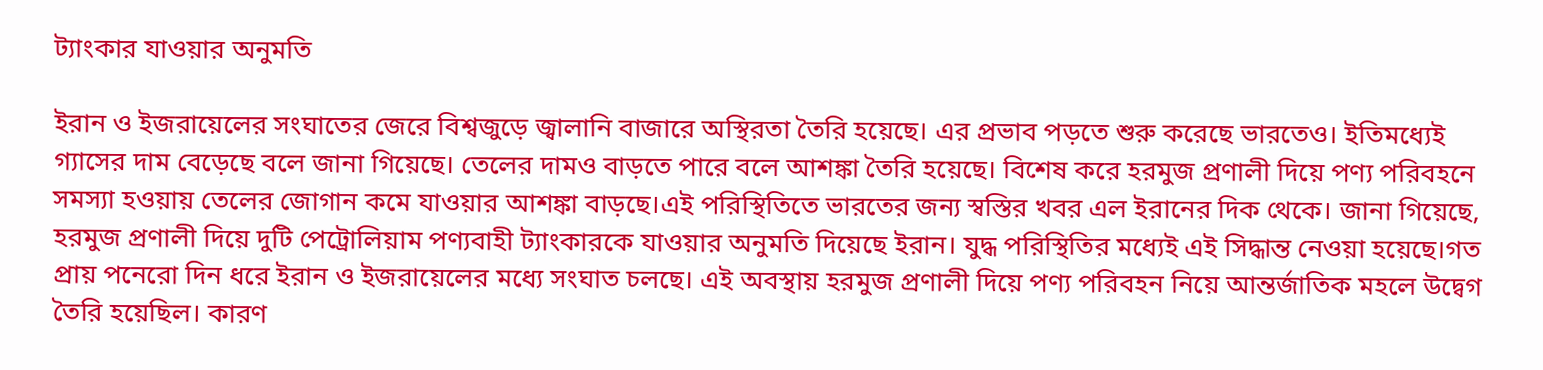ট্যাংকার যাওয়ার অনুমতি

ইরান ও ইজরায়েলের সংঘাতের জেরে বিশ্বজুড়ে জ্বালানি বাজারে অস্থিরতা তৈরি হয়েছে। এর প্রভাব পড়তে শুরু করেছে ভারতেও। ইতিমধ্যেই গ্যাসের দাম বেড়েছে বলে জানা গিয়েছে। তেলের দামও বাড়তে পারে বলে আশঙ্কা তৈরি হয়েছে। বিশেষ করে হরমুজ প্রণালী দিয়ে পণ্য পরিবহনে সমস্যা হওয়ায় তেলের জোগান কমে যাওয়ার আশঙ্কা বাড়ছে।এই পরিস্থিতিতে ভারতের জন্য স্বস্তির খবর এল ইরানের দিক থেকে। জানা গিয়েছে, হরমুজ প্রণালী দিয়ে দুটি পেট্রোলিয়াম পণ্যবাহী ট্যাংকারকে যাওয়ার অনুমতি দিয়েছে ইরান। যুদ্ধ পরিস্থিতির মধ্যেই এই সিদ্ধান্ত নেওয়া হয়েছে।গত প্রায় পনেরো দিন ধরে ইরান ও ইজরায়েলের মধ্যে সংঘাত চলছে। এই অবস্থায় হরমুজ প্রণালী দিয়ে পণ্য পরিবহন নিয়ে আন্তর্জাতিক মহলে উদ্বেগ তৈরি হয়েছিল। কারণ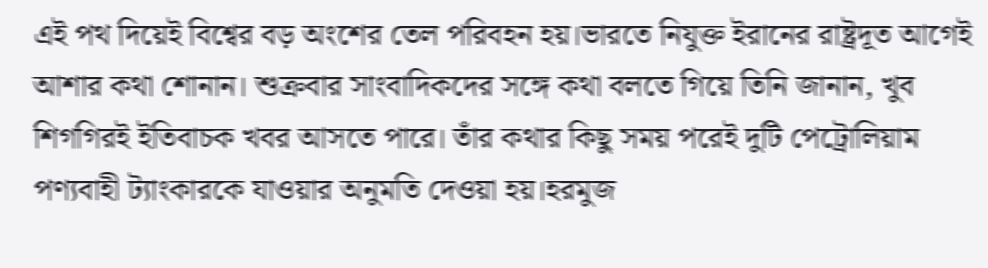এই পথ দিয়েই বিশ্বের বড় অংশের তেল পরিবহন হয়।ভারতে নিযুক্ত ইরানের রাষ্ট্রদূত আগেই আশার কথা শোনান। শুক্রবার সাংবাদিকদের সঙ্গে কথা বলতে গিয়ে তিনি জানান, খুব শিগগিরই ইতিবাচক খবর আসতে পারে। তাঁর কথার কিছু সময় পরেই দুটি পেট্রোলিয়াম পণ্যবাহী ট্যাংকারকে যাওয়ার অনুমতি দেওয়া হয়।হরমুজ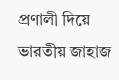প্রণালী দিয়ে ভারতীয় জাহাজ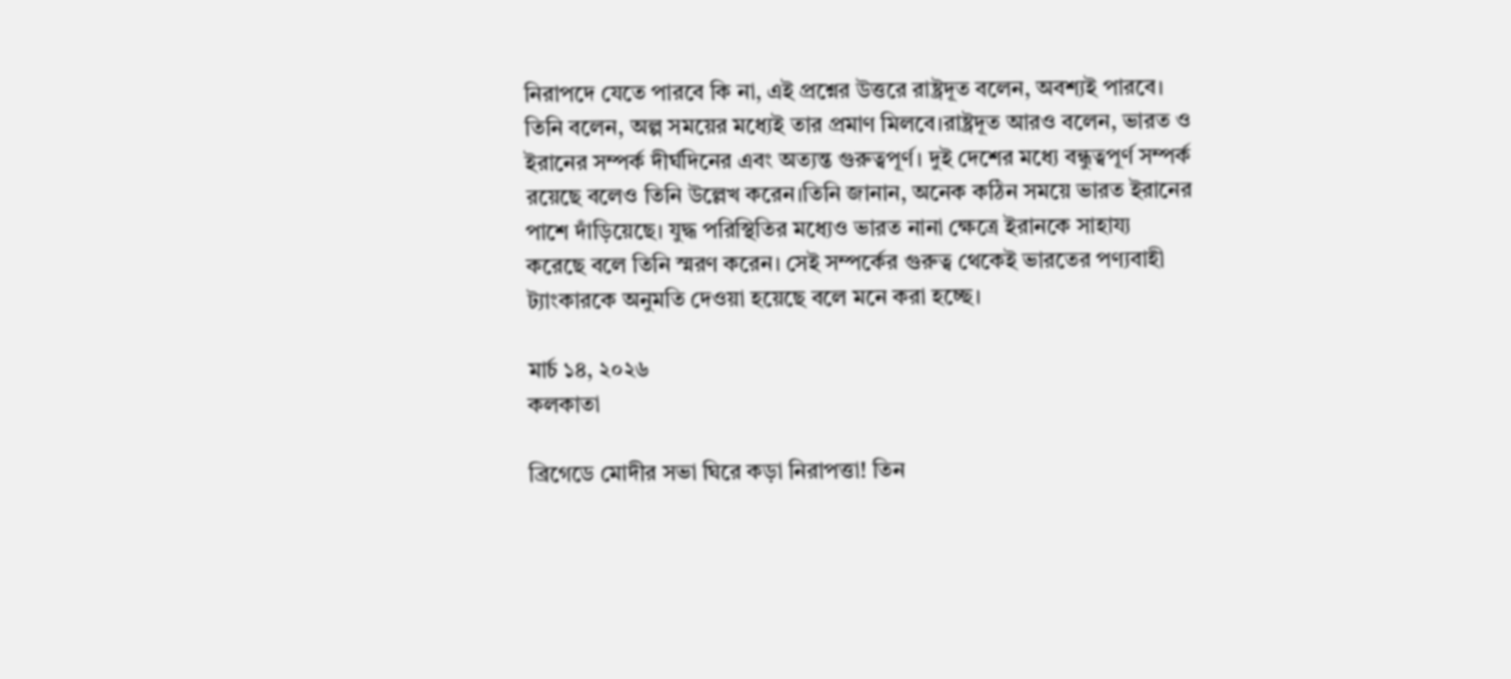নিরাপদে যেতে পারবে কি না, এই প্রশ্নের উত্তরে রাষ্ট্রদূত বলেন, অবশ্যই পারবে। তিনি বলেন, অল্প সময়ের মধ্যেই তার প্রমাণ মিলবে।রাষ্ট্রদূত আরও বলেন, ভারত ও ইরানের সম্পর্ক দীর্ঘদিনের এবং অত্যন্ত গুরুত্বপূর্ণ। দুই দেশের মধ্যে বন্ধুত্বপূর্ণ সম্পর্ক রয়েছে বলেও তিনি উল্লেখ করেন।তিনি জানান, অনেক কঠিন সময়ে ভারত ইরানের পাশে দাঁড়িয়েছে। যুদ্ধ পরিস্থিতির মধ্যেও ভারত নানা ক্ষেত্রে ইরানকে সাহায্য করেছে বলে তিনি স্মরণ করেন। সেই সম্পর্কের গুরুত্ব থেকেই ভারতের পণ্যবাহী ট্যাংকারকে অনুমতি দেওয়া হয়েছে বলে মনে করা হচ্ছে।

মার্চ ১৪, ২০২৬
কলকাতা

ব্রিগেডে মোদীর সভা ঘিরে কড়া নিরাপত্তা! তিন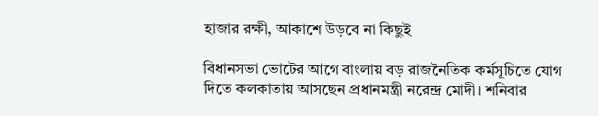হাজার রক্ষী, আকাশে উড়বে না কিছুই

বিধানসভা ভোটের আগে বাংলায় বড় রাজনৈতিক কর্মসূচিতে যোগ দিতে কলকাতায় আসছেন প্রধানমন্ত্রী নরেন্দ্র মোদী। শনিবার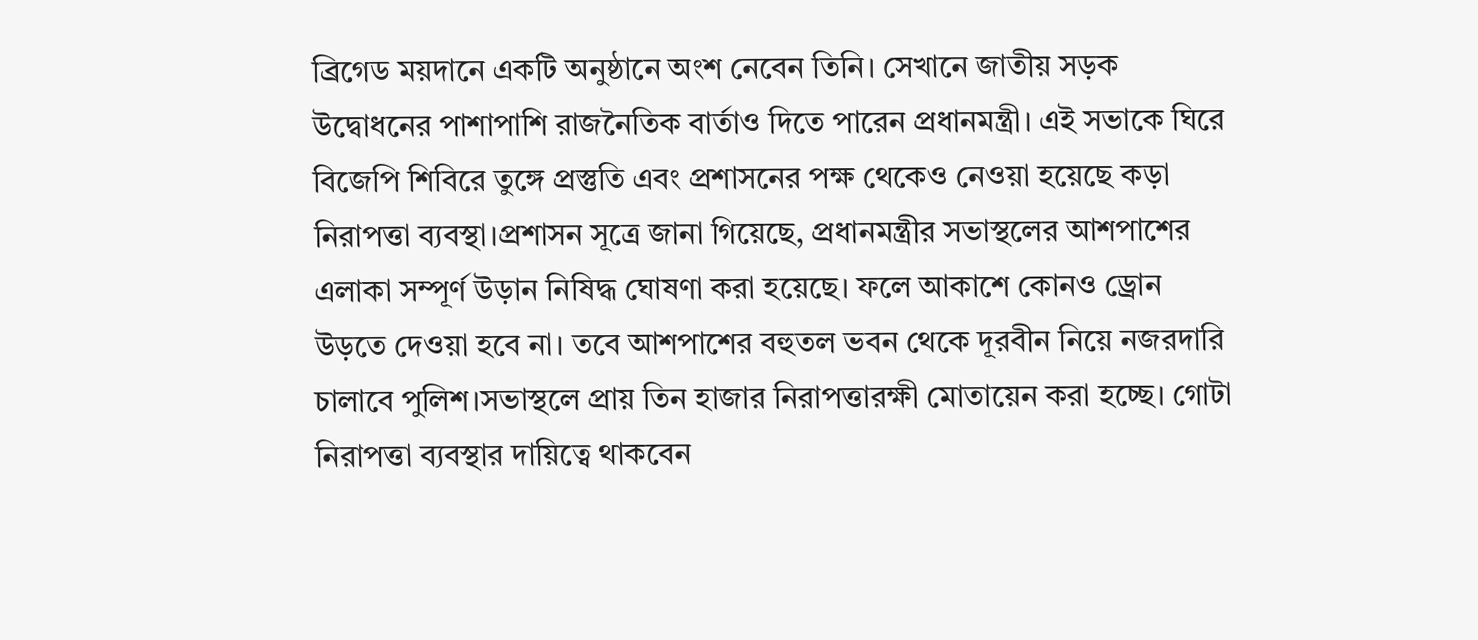ব্রিগেড ময়দানে একটি অনুষ্ঠানে অংশ নেবেন তিনি। সেখানে জাতীয় সড়ক উদ্বোধনের পাশাপাশি রাজনৈতিক বার্তাও দিতে পারেন প্রধানমন্ত্রী। এই সভাকে ঘিরে বিজেপি শিবিরে তুঙ্গে প্রস্তুতি এবং প্রশাসনের পক্ষ থেকেও নেওয়া হয়েছে কড়া নিরাপত্তা ব্যবস্থা।প্রশাসন সূত্রে জানা গিয়েছে, প্রধানমন্ত্রীর সভাস্থলের আশপাশের এলাকা সম্পূর্ণ উড়ান নিষিদ্ধ ঘোষণা করা হয়েছে। ফলে আকাশে কোনও ড্রোন উড়তে দেওয়া হবে না। তবে আশপাশের বহুতল ভবন থেকে দূরবীন নিয়ে নজরদারি চালাবে পুলিশ।সভাস্থলে প্রায় তিন হাজার নিরাপত্তারক্ষী মোতায়েন করা হচ্ছে। গোটা নিরাপত্তা ব্যবস্থার দায়িত্বে থাকবেন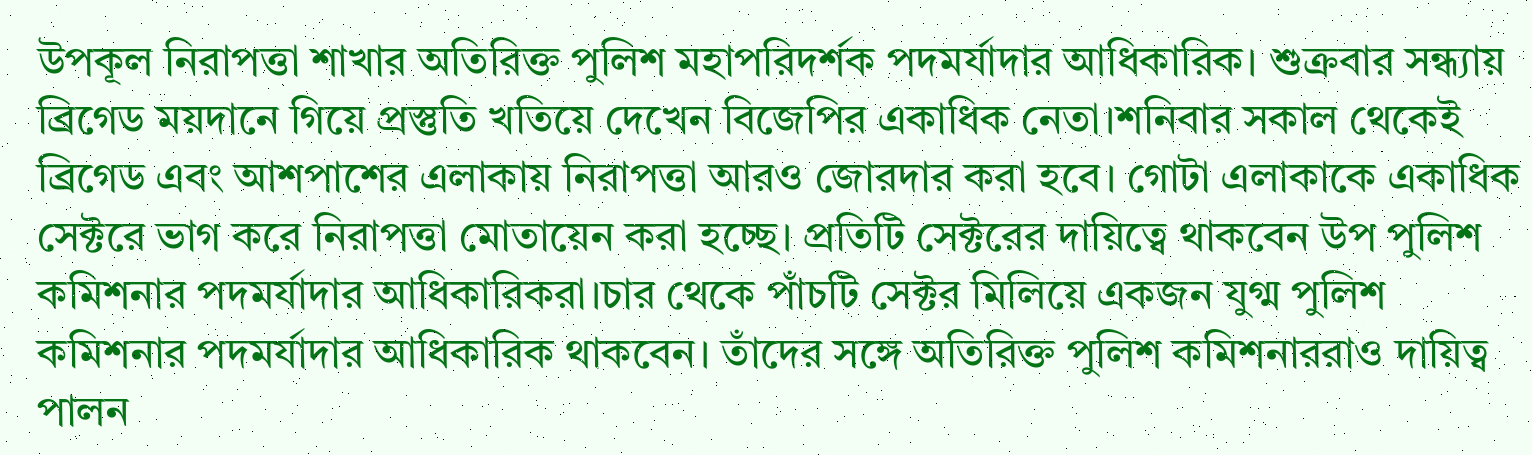উপকূল নিরাপত্তা শাখার অতিরিক্ত পুলিশ মহাপরিদর্শক পদমর্যাদার আধিকারিক। শুক্রবার সন্ধ্যায় ব্রিগেড ময়দানে গিয়ে প্রস্তুতি খতিয়ে দেখেন বিজেপির একাধিক নেতা।শনিবার সকাল থেকেই ব্রিগেড এবং আশপাশের এলাকায় নিরাপত্তা আরও জোরদার করা হবে। গোটা এলাকাকে একাধিক সেক্টরে ভাগ করে নিরাপত্তা মোতায়েন করা হচ্ছে। প্রতিটি সেক্টরের দায়িত্বে থাকবেন উপ পুলিশ কমিশনার পদমর্যাদার আধিকারিকরা।চার থেকে পাঁচটি সেক্টর মিলিয়ে একজন যুগ্ম পুলিশ কমিশনার পদমর্যাদার আধিকারিক থাকবেন। তাঁদের সঙ্গে অতিরিক্ত পুলিশ কমিশনাররাও দায়িত্ব পালন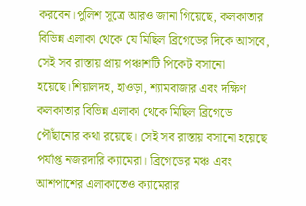করবেন।পুলিশ সূত্রে আরও জানা গিয়েছে, কলকাতার বিভিন্ন এলাকা থেকে যে মিছিল ব্রিগেডের দিকে আসবে, সেই সব রাস্তায় প্রায় পঞ্চাশটি পিকেট বসানো হয়েছে।শিয়ালদহ, হাওড়া, শ্যামবাজার এবং দক্ষিণ কলকাতার বিভিন্ন এলাকা থেকে মিছিল ব্রিগেডে পৌঁছানোর কথা রয়েছে। সেই সব রাস্তায় বসানো হয়েছে পর্যাপ্ত নজরদারি ক্যামেরা। ব্রিগেডের মঞ্চ এবং আশপাশের এলাকাতেও ক্যামেরার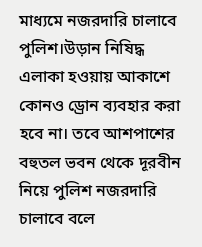মাধ্যমে নজরদারি চালাবে পুলিশ।উড়ান নিষিদ্ধ এলাকা হওয়ায় আকাশে কোনও ড্রোন ব্যবহার করা হবে না। তবে আশপাশের বহুতল ভবন থেকে দূরবীন নিয়ে পুলিশ নজরদারি চালাবে বলে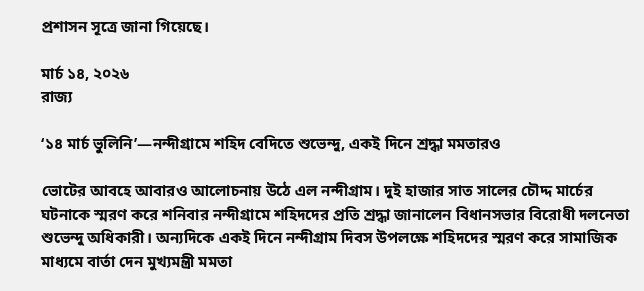প্রশাসন সূত্রে জানা গিয়েছে।

মার্চ ১৪, ২০২৬
রাজ্য

‘১৪ মার্চ ভুলিনি’—নন্দীগ্রামে শহিদ বেদিতে শুভেন্দু, একই দিনে শ্রদ্ধা মমতারও

ভোটের আবহে আবারও আলোচনায় উঠে এল নন্দীগ্রাম। দুই হাজার সাত সালের চৌদ্দ মার্চের ঘটনাকে স্মরণ করে শনিবার নন্দীগ্রামে শহিদদের প্রতি শ্রদ্ধা জানালেন বিধানসভার বিরোধী দলনেতা শুভেন্দু অধিকারী। অন্যদিকে একই দিনে নন্দীগ্রাম দিবস উপলক্ষে শহিদদের স্মরণ করে সামাজিক মাধ্যমে বার্তা দেন মুখ্যমন্ত্রী মমতা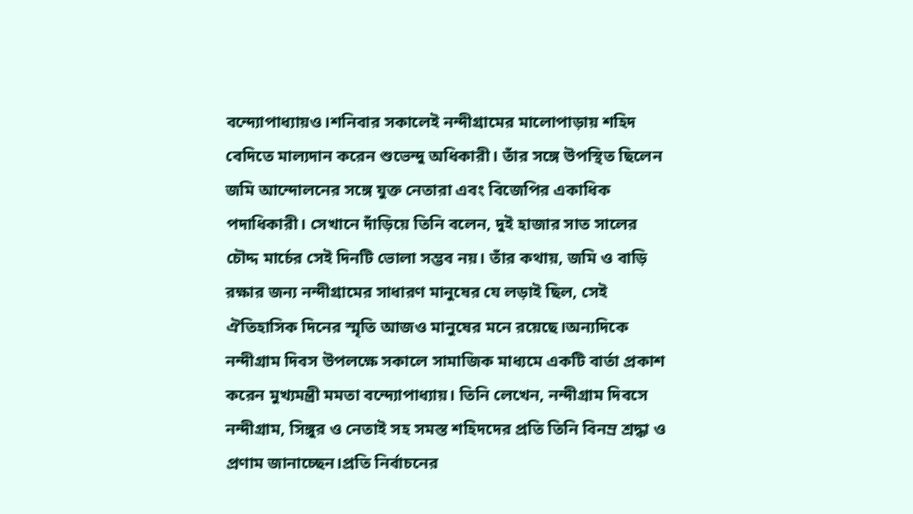বন্দ্যোপাধ্যায়ও।শনিবার সকালেই নন্দীগ্রামের মালোপাড়ায় শহিদ বেদিতে মাল্যদান করেন শুভেন্দু অধিকারী। তাঁর সঙ্গে উপস্থিত ছিলেন জমি আন্দোলনের সঙ্গে যুক্ত নেতারা এবং বিজেপির একাধিক পদাধিকারী। সেখানে দাঁড়িয়ে তিনি বলেন, দুই হাজার সাত সালের চৌদ্দ মার্চের সেই দিনটি ভোলা সম্ভব নয়। তাঁর কথায়, জমি ও বাড়ি রক্ষার জন্য নন্দীগ্রামের সাধারণ মানুষের যে লড়াই ছিল, সেই ঐতিহাসিক দিনের স্মৃতি আজও মানুষের মনে রয়েছে।অন্যদিকে নন্দীগ্রাম দিবস উপলক্ষে সকালে সামাজিক মাধ্যমে একটি বার্তা প্রকাশ করেন মুখ্যমন্ত্রী মমতা বন্দ্যোপাধ্যায়। তিনি লেখেন, নন্দীগ্রাম দিবসে নন্দীগ্রাম, সিঙ্গুর ও নেতাই সহ সমস্ত শহিদদের প্রতি তিনি বিনম্র শ্রদ্ধা ও প্রণাম জানাচ্ছেন।প্রতি নির্বাচনের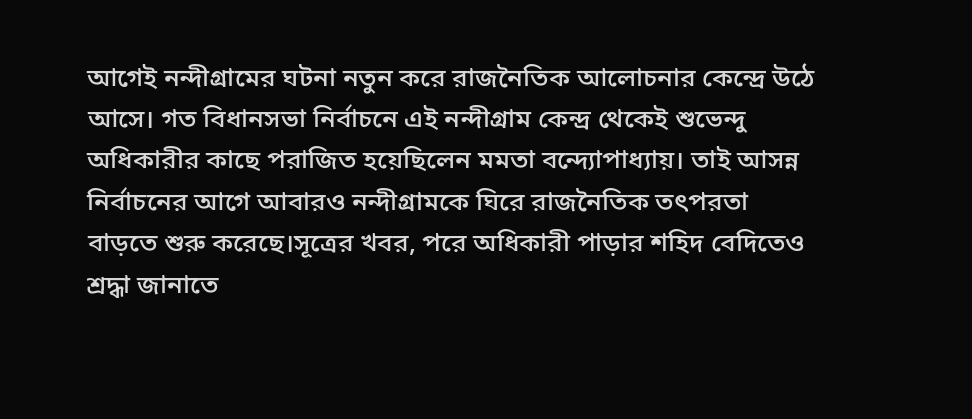আগেই নন্দীগ্রামের ঘটনা নতুন করে রাজনৈতিক আলোচনার কেন্দ্রে উঠে আসে। গত বিধানসভা নির্বাচনে এই নন্দীগ্রাম কেন্দ্র থেকেই শুভেন্দু অধিকারীর কাছে পরাজিত হয়েছিলেন মমতা বন্দ্যোপাধ্যায়। তাই আসন্ন নির্বাচনের আগে আবারও নন্দীগ্রামকে ঘিরে রাজনৈতিক তৎপরতা বাড়তে শুরু করেছে।সূত্রের খবর, পরে অধিকারী পাড়ার শহিদ বেদিতেও শ্রদ্ধা জানাতে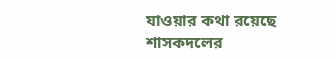যাওয়ার কথা রয়েছে শাসকদলের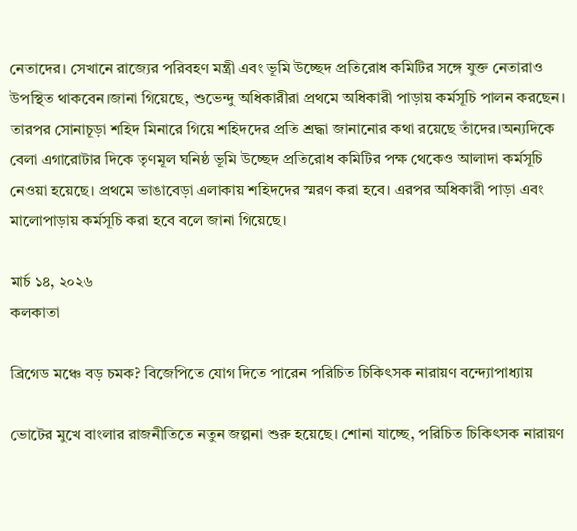নেতাদের। সেখানে রাজ্যের পরিবহণ মন্ত্রী এবং ভূমি উচ্ছেদ প্রতিরোধ কমিটির সঙ্গে যুক্ত নেতারাও উপস্থিত থাকবেন।জানা গিয়েছে, শুভেন্দু অধিকারীরা প্রথমে অধিকারী পাড়ায় কর্মসূচি পালন করছেন। তারপর সোনাচূড়া শহিদ মিনারে গিয়ে শহিদদের প্রতি শ্রদ্ধা জানানোর কথা রয়েছে তাঁদের।অন্যদিকে বেলা এগারোটার দিকে তৃণমূল ঘনিষ্ঠ ভূমি উচ্ছেদ প্রতিরোধ কমিটির পক্ষ থেকেও আলাদা কর্মসূচি নেওয়া হয়েছে। প্রথমে ভাঙাবেড়া এলাকায় শহিদদের স্মরণ করা হবে। এরপর অধিকারী পাড়া এবং মালোপাড়ায় কর্মসূচি করা হবে বলে জানা গিয়েছে।

মার্চ ১৪, ২০২৬
কলকাতা

ব্রিগেড মঞ্চে বড় চমক? বিজেপিতে যোগ দিতে পারেন পরিচিত চিকিৎসক নারায়ণ বন্দ্যোপাধ্যায়

ভোটের মুখে বাংলার রাজনীতিতে নতুন জল্পনা শুরু হয়েছে। শোনা যাচ্ছে, পরিচিত চিকিৎসক নারায়ণ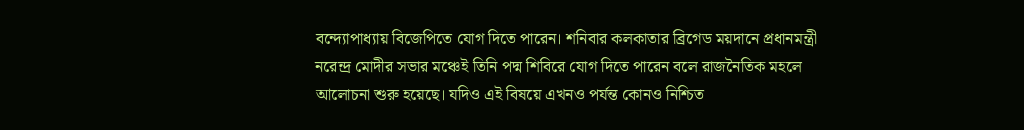বন্দ্যোপাধ্যায় বিজেপিতে যোগ দিতে পারেন। শনিবার কলকাতার ব্রিগেড ময়দানে প্রধানমন্ত্রী নরেন্দ্র মোদীর সভার মঞ্চেই তিনি পদ্ম শিবিরে যোগ দিতে পারেন বলে রাজনৈতিক মহলে আলোচনা শুরু হয়েছে। যদিও এই বিষয়ে এখনও পর্যন্ত কোনও নিশ্চিত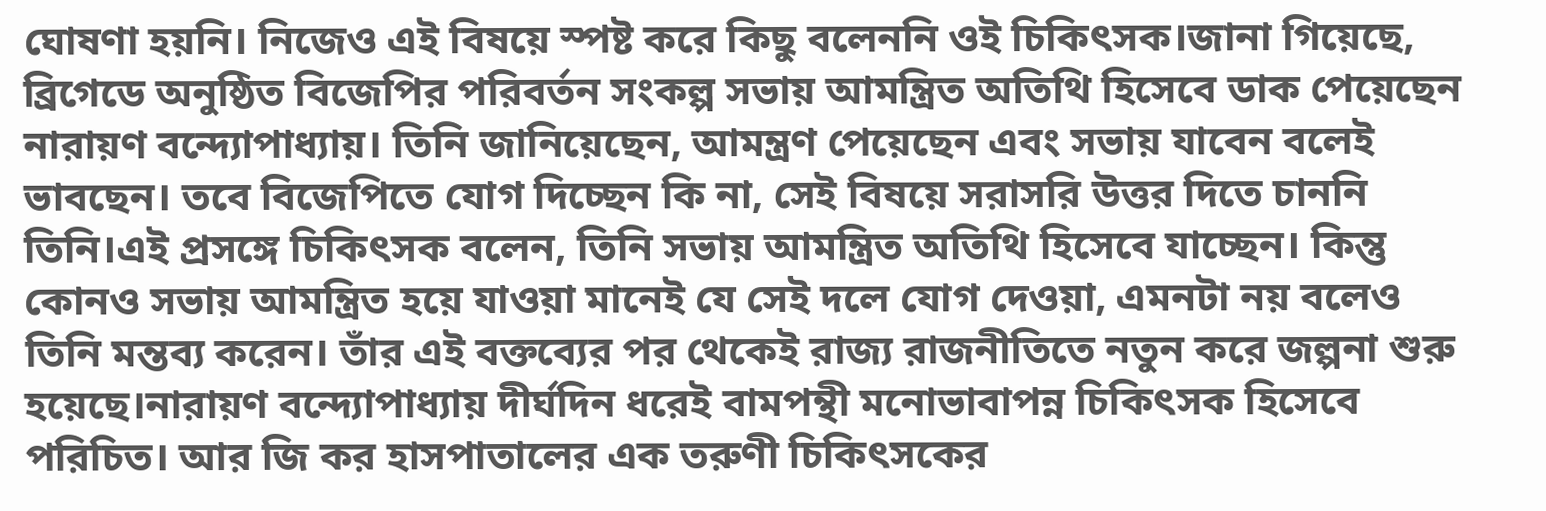ঘোষণা হয়নি। নিজেও এই বিষয়ে স্পষ্ট করে কিছু বলেননি ওই চিকিৎসক।জানা গিয়েছে, ব্রিগেডে অনুষ্ঠিত বিজেপির পরিবর্তন সংকল্প সভায় আমন্ত্রিত অতিথি হিসেবে ডাক পেয়েছেন নারায়ণ বন্দ্যোপাধ্যায়। তিনি জানিয়েছেন, আমন্ত্রণ পেয়েছেন এবং সভায় যাবেন বলেই ভাবছেন। তবে বিজেপিতে যোগ দিচ্ছেন কি না, সেই বিষয়ে সরাসরি উত্তর দিতে চাননি তিনি।এই প্রসঙ্গে চিকিৎসক বলেন, তিনি সভায় আমন্ত্রিত অতিথি হিসেবে যাচ্ছেন। কিন্তু কোনও সভায় আমন্ত্রিত হয়ে যাওয়া মানেই যে সেই দলে যোগ দেওয়া, এমনটা নয় বলেও তিনি মন্তব্য করেন। তাঁর এই বক্তব্যের পর থেকেই রাজ্য রাজনীতিতে নতুন করে জল্পনা শুরু হয়েছে।নারায়ণ বন্দ্যোপাধ্যায় দীর্ঘদিন ধরেই বামপন্থী মনোভাবাপন্ন চিকিৎসক হিসেবে পরিচিত। আর জি কর হাসপাতালের এক তরুণী চিকিৎসকের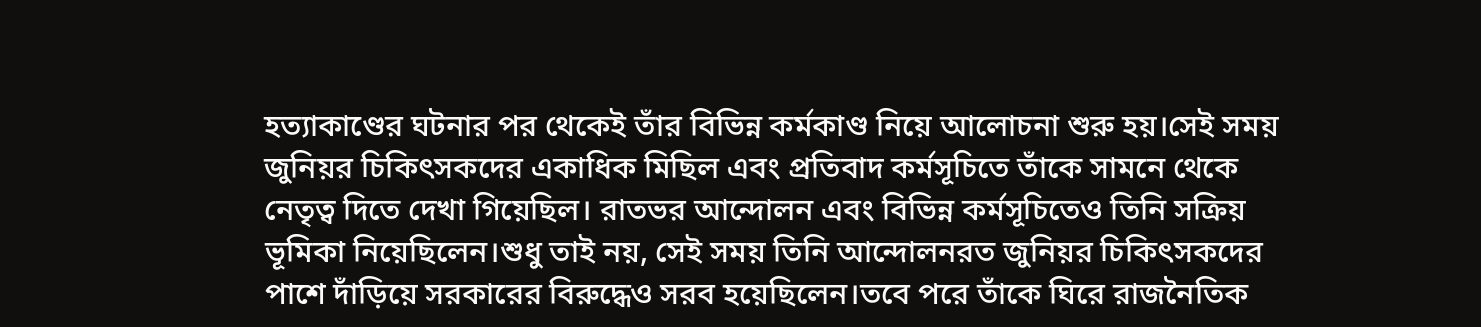হত্যাকাণ্ডের ঘটনার পর থেকেই তাঁর বিভিন্ন কর্মকাণ্ড নিয়ে আলোচনা শুরু হয়।সেই সময় জুনিয়র চিকিৎসকদের একাধিক মিছিল এবং প্রতিবাদ কর্মসূচিতে তাঁকে সামনে থেকে নেতৃত্ব দিতে দেখা গিয়েছিল। রাতভর আন্দোলন এবং বিভিন্ন কর্মসূচিতেও তিনি সক্রিয় ভূমিকা নিয়েছিলেন।শুধু তাই নয়, সেই সময় তিনি আন্দোলনরত জুনিয়র চিকিৎসকদের পাশে দাঁড়িয়ে সরকারের বিরুদ্ধেও সরব হয়েছিলেন।তবে পরে তাঁকে ঘিরে রাজনৈতিক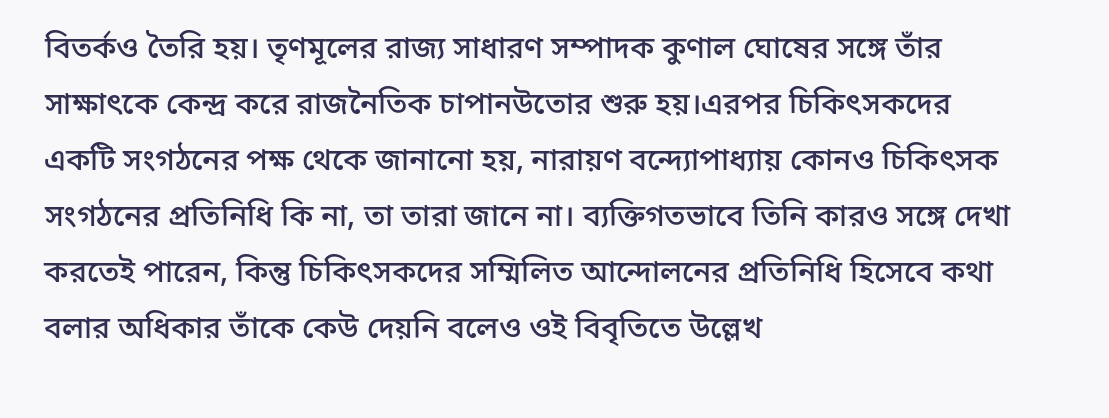বিতর্কও তৈরি হয়। তৃণমূলের রাজ্য সাধারণ সম্পাদক কুণাল ঘোষের সঙ্গে তাঁর সাক্ষাৎকে কেন্দ্র করে রাজনৈতিক চাপানউতোর শুরু হয়।এরপর চিকিৎসকদের একটি সংগঠনের পক্ষ থেকে জানানো হয়, নারায়ণ বন্দ্যোপাধ্যায় কোনও চিকিৎসক সংগঠনের প্রতিনিধি কি না, তা তারা জানে না। ব্যক্তিগতভাবে তিনি কারও সঙ্গে দেখা করতেই পারেন, কিন্তু চিকিৎসকদের সম্মিলিত আন্দোলনের প্রতিনিধি হিসেবে কথা বলার অধিকার তাঁকে কেউ দেয়নি বলেও ওই বিবৃতিতে উল্লেখ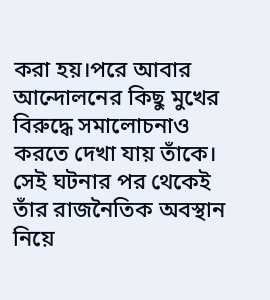করা হয়।পরে আবার আন্দোলনের কিছু মুখের বিরুদ্ধে সমালোচনাও করতে দেখা যায় তাঁকে। সেই ঘটনার পর থেকেই তাঁর রাজনৈতিক অবস্থান নিয়ে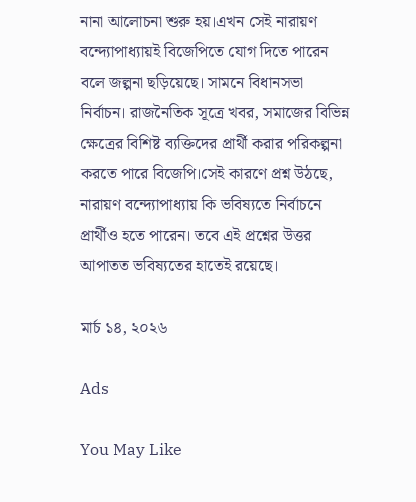নানা আলোচনা শুরু হয়।এখন সেই নারায়ণ বন্দ্যোপাধ্যায়ই বিজেপিতে যোগ দিতে পারেন বলে জল্পনা ছড়িয়েছে। সামনে বিধানসভা নির্বাচন। রাজনৈতিক সূত্রে খবর, সমাজের বিভিন্ন ক্ষেত্রের বিশিষ্ট ব্যক্তিদের প্রার্থী করার পরিকল্পনা করতে পারে বিজেপি।সেই কারণে প্রশ্ন উঠছে, নারায়ণ বন্দ্যোপাধ্যায় কি ভবিষ্যতে নির্বাচনে প্রার্থীও হতে পারেন। তবে এই প্রশ্নের উত্তর আপাতত ভবিষ্যতের হাতেই রয়েছে।

মার্চ ১৪, ২০২৬

Ads

You May Like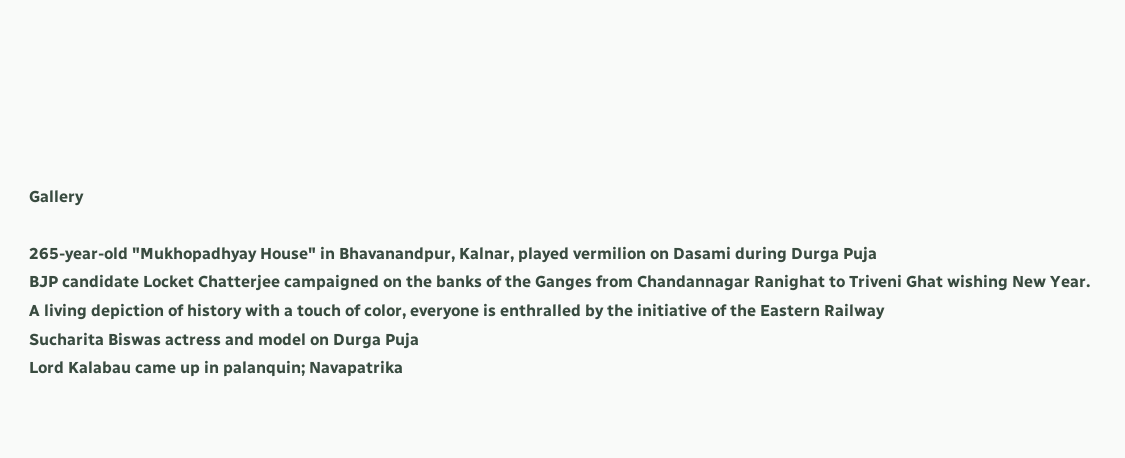Gallery

265-year-old "Mukhopadhyay House" in Bhavanandpur, Kalnar, played vermilion on Dasami during Durga Puja
BJP candidate Locket Chatterjee campaigned on the banks of the Ganges from Chandannagar Ranighat to Triveni Ghat wishing New Year.
A living depiction of history with a touch of color, everyone is enthralled by the initiative of the Eastern Railway
Sucharita Biswas actress and model on Durga Puja
Lord Kalabau came up in palanquin; Navapatrika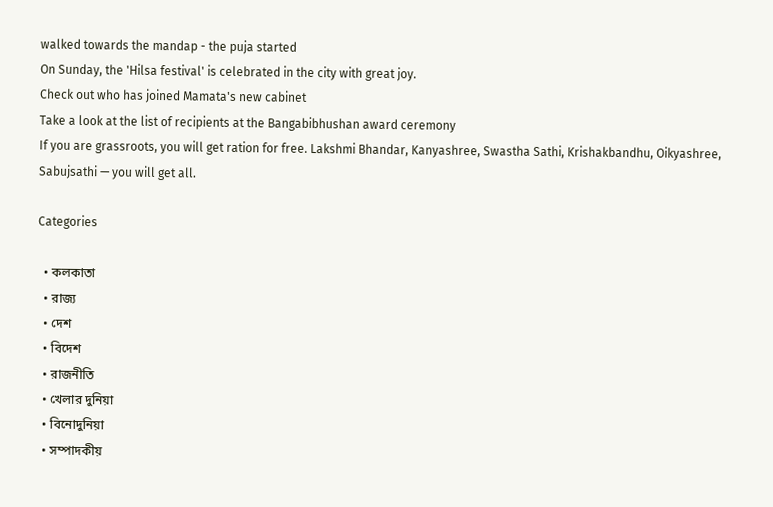walked towards the mandap - the puja started
On Sunday, the 'Hilsa festival' is celebrated in the city with great joy.
Check out who has joined Mamata's new cabinet
Take a look at the list of recipients at the Bangabibhushan award ceremony
If you are grassroots, you will get ration for free. Lakshmi Bhandar, Kanyashree, Swastha Sathi, Krishakbandhu, Oikyashree, Sabujsathi — you will get all.

Categories

  • কলকাতা
  • রাজ্য
  • দেশ
  • বিদেশ
  • রাজনীতি
  • খেলার দুনিয়া
  • বিনোদুনিয়া
  • সম্পাদকীয়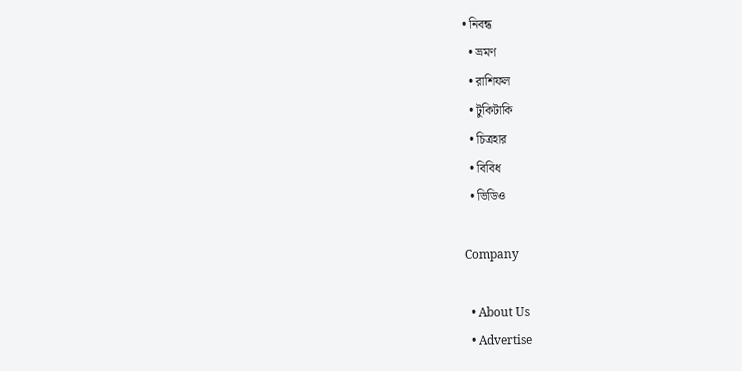• নিবন্ধ
  • ভ্রমণ
  • রাশিফল
  • টুকিটাকি
  • চিত্রহার
  • বিবিধ
  • ভিডিও

Company

  • About Us
  • Advertise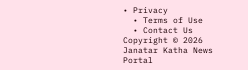• Privacy
  • Terms of Use
  • Contact Us
Copyright © 2026 Janatar Katha News Portal